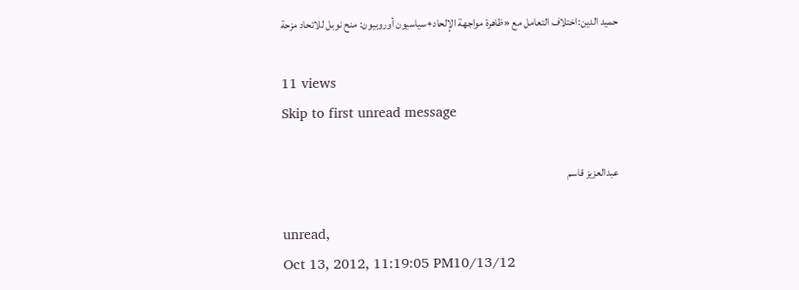حميد الدين:اختلاف التعامل مع «ظاهرة مواجهة الإلحاد+سياسيون أوروبيون: منح نوبل للاتحاد مزحة

11 views
Skip to first unread message

عبدالعزيز قاسم

unread,
Oct 13, 2012, 11:19:05 PM10/13/12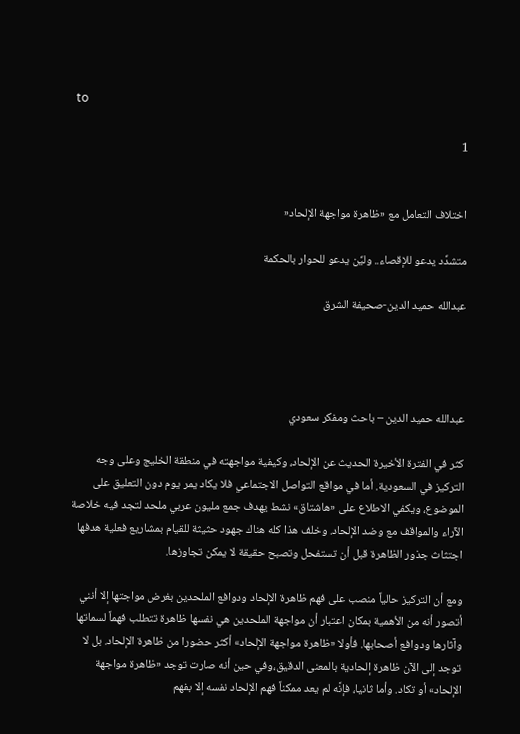to

1


اختلاف التعامل مع «ظاهرة مواجهة الإلحاد«

متشدِّد يدعو للإقصاء.. وليِّن يدعو للحوار بالحكمة

عبدالله حميد الدين-صحيفة الشرق




عبدالله حميد الدين – باحث ومفكر سعودي

كثر في الفترة الأخيرة الحديث عن الإلحاد، وكيفية مواجهته في منطقة الخليج وعلى وجه التركيز في السعودية. أما في مواقع التواصل الاجتماعي فلا يكاد يمر يوم دون التعليق على الموضوع، ويكفي الاطلاع على «هاشتاق» نشط يهدف جمع مليون عربي ملحد لتجد فيه خلاصة الآراء والمواقف مع وضد الإلحاد. وخلف هذا كله هناك جهود حثيثة للقيام بمشاريع فعلية هدفها اجتثاث جذور الظاهرة قبل أن تستفحل وتصبح حقيقة لا يمكن تجاوزها.

ومع أن التركيز حالياً منصب على فهم ظاهرة الإلحاد ودوافع الملحدين بغرض مواجتها إلا أنني أتصور أنه من الأهمية بمكان اعتبار أن مواجهة الملحدين هي نفسها ظاهرة تتطلب فهماً لسماتها وآثارها ودوافع أصحابها. فأولا «ظاهرة مواجهة الإلحاد» أكثر حضورا من ظاهرة الإلحاد. بل لا توجد إلى الآن ظاهرة إلحادية بالمعنى الدقيق،وفي حين أنه صارت توجد «ظاهرة مواجهة الإلحاد» أو تكاد. وأما ثانيا، فإنَّه لم يعد ممكناً فهم الإلحاد نفسه إلا بفهم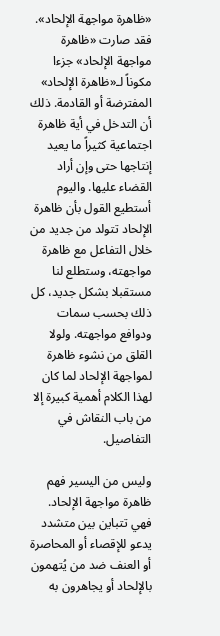«ظاهرة مواجهة الإلحاد». فقد صارت «ظاهرة مواجهة الإلحاد» جزءا مكوناً لـ«ظاهرة الإلحاد» المفترضة أو القادمة. ذلك أن التدخل في أية ظاهرة اجتماعية كثيراً ما يعيد إنتاجها حتى وإن أراد القضاء عليها. واليوم أستطيع القول بأن ظاهرة الإلحاد تتولد من جديد من خلال التفاعل مع ظاهرة مواجهته، وستطلع لنا مستقبلا بشكل جديد، كل ذلك بحسب سمات ودوافع مواجهته. ولولا القلق من نشوء ظاهرة لمواجهة الإلحاد لما كان لهذا الكلام أهمية كبيرة إلا من باب النقاش في التفاصيل.

وليس من اليسير فهم ظاهرة مواجهة الإلحاد. فهي تتباين بين متشدد يدعو للإقصاء أو المحاصرة أو العنف ضد من يُتهمون بالإلحاد أو يجاهرون به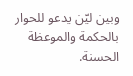وبين ليّن يدعو للحوار بالحكمة والموعظة الحسنة.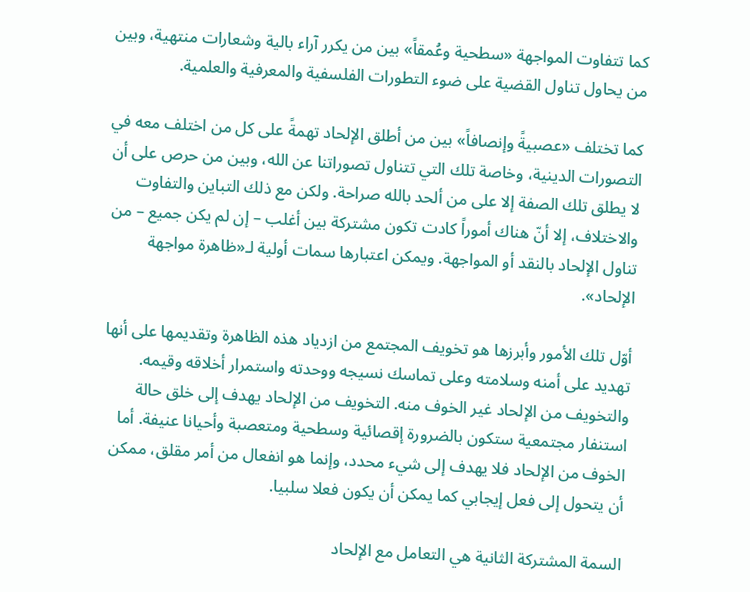كما تتفاوت المواجهة «سطحية وعُمقاً» بين من يكرر آراء بالية وشعارات منتهية، وبين من يحاول تناول القضية على ضوء التطورات الفلسفية والمعرفية والعلمية.

كما تختلف «عصبيةً وإنصافاً» بين من أطلق الإلحاد تهمةً على كل من اختلف معه في التصورات الدينية، وخاصة تلك التي تتناول تصوراتنا عن الله، وبين من حرص على أن لا يطلق تلك الصفة إلا على من ألحد بالله صراحة. ولكن مع ذلك التباين والتفاوت والاختلاف، إلا أنّ هناك أموراً كادت تكون مشتركة بين أغلب – إن لم يكن جميع – من تناول الإلحاد بالنقد أو المواجهة. ويمكن اعتبارها سمات أولية لـ«ظاهرة مواجهة الإلحاد».

أوّل تلك الأمور وأبرزها هو تخويف المجتمع من ازدياد هذه الظاهرة وتقديمها على أنها تهديد على أمنه وسلامته وعلى تماسك نسيجه ووحدته واستمرار أخلاقه وقيمه. والتخويف من الإلحاد غير الخوف منه. التخويف من الإلحاد يهدف إلى خلق حالة استنفار مجتمعية ستكون بالضرورة إقصائية وسطحية ومتعصبة وأحيانا عنيفة. أما الخوف من الإلحاد فلا يهدف إلى شيء محدد، وإنما هو انفعال من أمر مقلق، ممكن أن يتحول إلى فعل إيجابي كما يمكن أن يكون فعلا سلبيا.

السمة المشتركة الثانية هي التعامل مع الإلحاد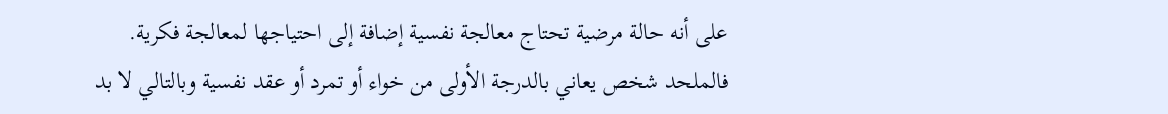على أنه حالة مرضية تحتاج معالجة نفسية إضافة إلى احتياجها لمعالجة فكرية. فالملحد شخص يعاني بالدرجة الأولى من خواء أو تمرد أو عقد نفسية وبالتالي لا بد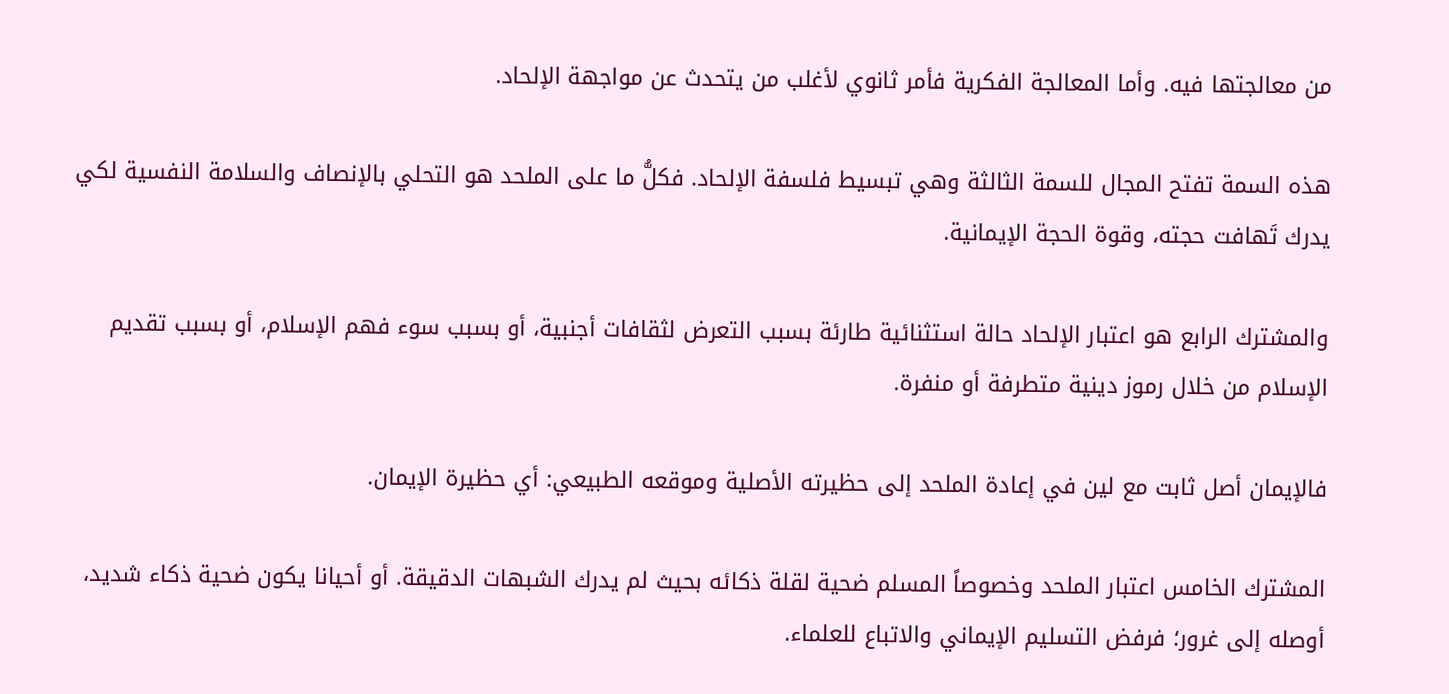من معالجتها فيه. وأما المعالجة الفكرية فأمر ثانوي لأغلب من يتحدث عن مواجهة الإلحاد.

هذه السمة تفتح المجال للسمة الثالثة وهي تبسيط فلسفة الإلحاد. فكلُّ ما على الملحد هو التحلي بالإنصاف والسلامة النفسية لكي يدرك تَهافت حجته، وقوة الحجة الإيمانية.

والمشترك الرابع هو اعتبار الإلحاد حالة استثنائية طارئة بسبب التعرض لثقافات أجنبية، أو بسبب سوء فهم الإسلام، أو بسبب تقديم الإسلام من خلال رموز دينية متطرفة أو منفرة.

فالإيمان أصل ثابت مع لين في إعادة الملحد إلى حظيرته الأصلية وموقعه الطبيعي: أي حظيرة الإيمان.

المشترك الخامس اعتبار الملحد وخصوصاً المسلم ضحية لقلة ذكائه بحيث لم يدرك الشبهات الدقيقة. أو أحيانا يكون ضحية ذكاء شديد، أوصله إلى غرور؛ فرفض التسليم الإيماني والاتباع للعلماء.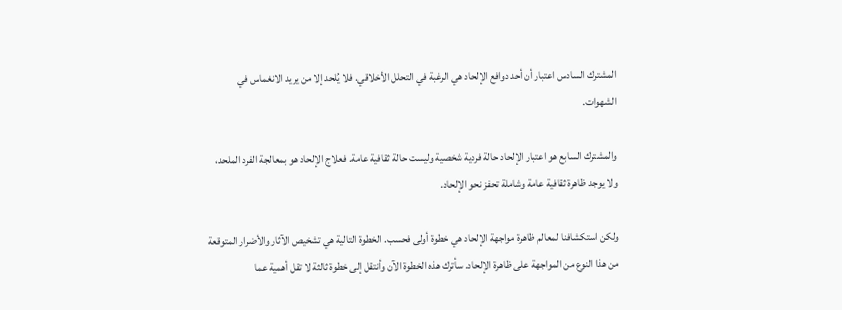المشترك السادس اعتبار أن أحد دوافع الإلحاد هي الرغبة في التحلل الأخلاقي. فلا يُلحد إلا من يريد الانغماس في الشهوات.

والمشترك السابع هو اعتبار الإلحاد حالة فردية شخصية وليست حالة ثقافية عامة. فعلاج الإلحاد هو بمعالجة الفرد الملحد، ولا يوجد ظاهرة ثقافية عامة وشاملة تحفز نحو الإلحاد.

ولكن استكشافنا لمعالم ظاهرة مواجهة الإلحاد هي خطوة أولى فحسب. الخطوة التالية هي تشخيص الآثار والأضرار المتوقعة من هذا النوع من المواجهة على ظاهرة الإلحاد. سأترك هذه الخطوة الآن وأنتقل إلى خطوة ثالثة لا تقل أهمية عما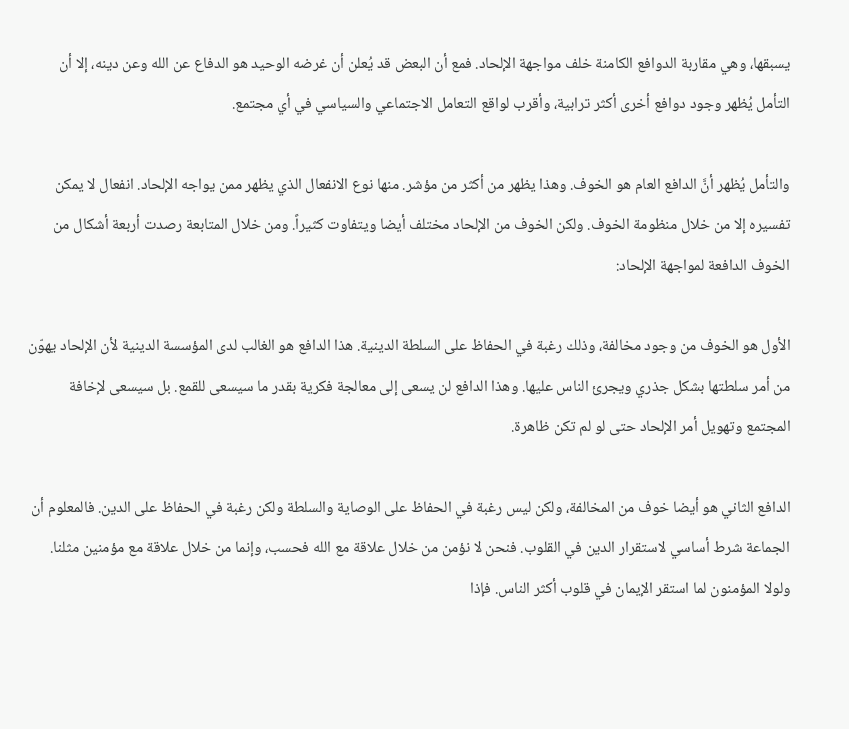يسبقها، وهي مقاربة الدوافع الكامنة خلف مواجهة الإلحاد. فمع أن البعض قد يُعلن أن غرضه الوحيد هو الدفاع عن الله وعن دينه، إلا أن التأمل يُظهر وجود دوافع أخرى أكثر ترابية، وأقرب لواقع التعامل الاجتماعي والسياسي في أي مجتمع.

والتأمل يُظهر أنَّ الدافع العام هو الخوف. وهذا يظهر من أكثر من مؤشر. منها نوع الانفعال الذي يظهر ممن يواجه الإلحاد. انفعال لا يمكن تفسيره إلا من خلال منظومة الخوف. ولكن الخوف من الإلحاد مختلف أيضا ويتفاوت كثيراً. ومن خلال المتابعة رصدت أربعة أشكال من الخوف الدافعة لمواجهة الإلحاد:

الأول هو الخوف من وجود مخالفة، وذلك رغبة في الحفاظ على السلطة الدينية. هذا الدافع هو الغالب لدى المؤسسة الدينية لأن الإلحاد يهوّن من أمر سلطتها بشكل جذري ويجرئ الناس عليها. وهذا الدافع لن يسعى إلى معالجة فكرية بقدر ما سيسعى للقمع. بل سيسعى لإخافة المجتمع وتهويل أمر الإلحاد حتى لو لم تكن ظاهرة.

الدافع الثاني هو أيضا خوف من المخالفة، ولكن ليس رغبة في الحفاظ على الوصاية والسلطة ولكن رغبة في الحفاظ على الدين. فالمعلوم أن الجماعة شرط أساسي لاستقرار الدين في القلوب. فنحن لا نؤمن من خلال علاقة مع الله فحسب، وإنما من خلال علاقة مع مؤمنين مثلنا. ولولا المؤمنون لما استقر الإيمان في قلوب أكثر الناس. فإذا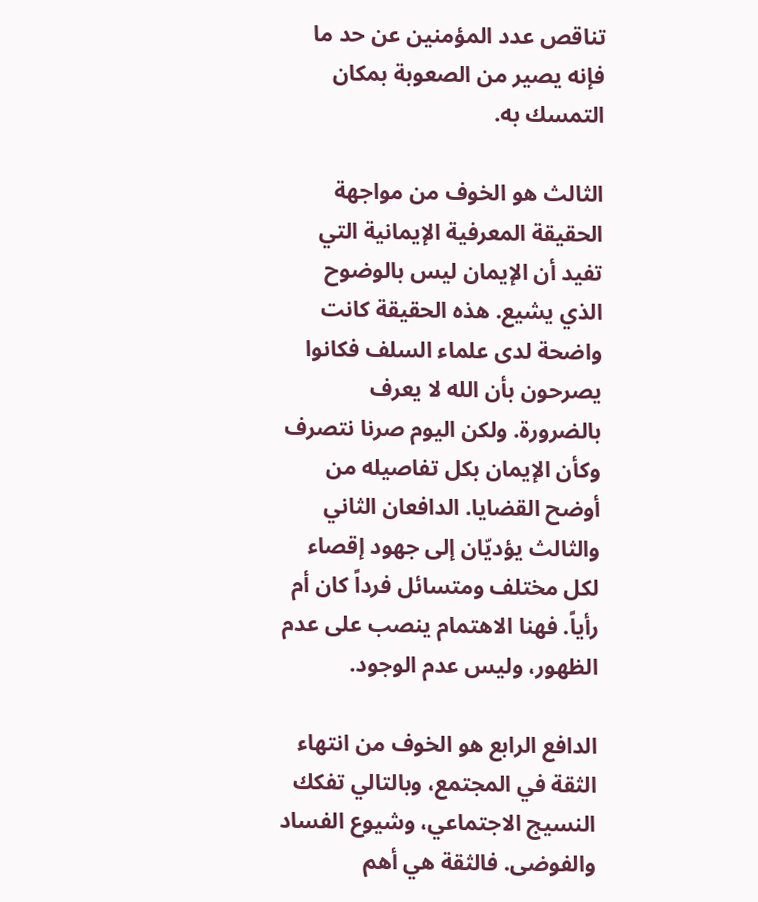تناقص عدد المؤمنين عن حد ما فإنه يصير من الصعوبة بمكان التمسك به.

الثالث هو الخوف من مواجهة الحقيقة المعرفية الإيمانية التي تفيد أن الإيمان ليس بالوضوح الذي يشيع. هذه الحقيقة كانت واضحة لدى علماء السلف فكانوا يصرحون بأن الله لا يعرف بالضرورة. ولكن اليوم صرنا نتصرف وكأن الإيمان بكل تفاصيله من أوضح القضايا. الدافعان الثاني والثالث يؤديّان إلى جهود إقصاء لكل مختلف ومتسائل فرداً كان أم رأياً. فهنا الاهتمام ينصب على عدم الظهور، وليس عدم الوجود.

الدافع الرابع هو الخوف من انتهاء الثقة في المجتمع، وبالتالي تفكك النسيج الاجتماعي، وشيوع الفساد والفوضى. فالثقة هي أهم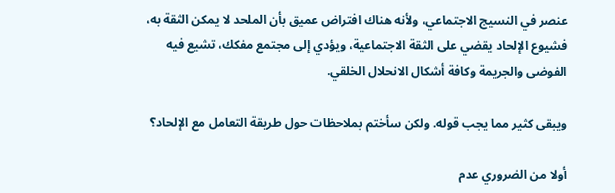عنصر في النسيج الاجتماعي، ولأنه هناك افتراض عميق بأن الملحد لا يمكن الثقة به، فشيوع الإلحاد يقضي على الثقة الاجتماعية، ويؤدي إلى مجتمع مفكك، تشيع فيه الفوضى والجريمة وكافة أشكال الانحلال الخلقي.

ويبقى كثير مما يجب قوله. ولكن سأختم بملاحظات حول طريقة التعامل مع الإلحاد؟

أولا من الضروري عدم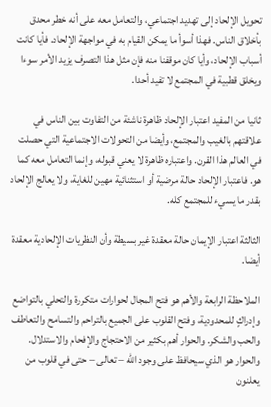تحويل الإلحاد إلى تهديد اجتماعي، والتعامل معه على أنه خطر محدق بأخلاق الناس. فهذا أسوأ ما يمكن القيام به في مواجهة الإلحاد. فأيا كانت أسباب الإلحاد، وأيا كان موقفنا منه فإن مثل هذا التصرف يزيد الأمر سوءا ويخلق قطبية في المجتمع لا تفيد أحدا.

ثانيا من المفيد اعتبار الإلحاد ظاهرة ناشئة من التفاوت بين الناس في علاقتهم بالغيب والمجتمع، وأيضا من التحولات الاجتماعية التي حصلت في العالم هذا القرن. واعتباره ظاهرة لا يعني قبوله، وإنما التعامل معه كما هو. فاعتبار الإلحاد حالة مرضية أو استثنائية مهين للغاية، ولا يعالج الإلحاد بقدر ما يسيء للمجتمع كله.

الثالثة اعتبار الإيمان حالة معقدة غير بسيطة وأن النظريات الإلحادية معقدة أيضا.

الملاحظة الرابعة والأهم هو فتح المجال لحوارات متكررة والتحلي بالتواضع وإدراكٍ للمحدودية، وفتح القلوب على الجميع بالتراحم والتسامح والتعاطف والحب والشكر. والحوار أهم بكثير من الاحتجاج والإفحام والاستدلال. والحوار هو الذي سيحافظ على وجود الله – تعالى – حتى في قلوب من يعلنون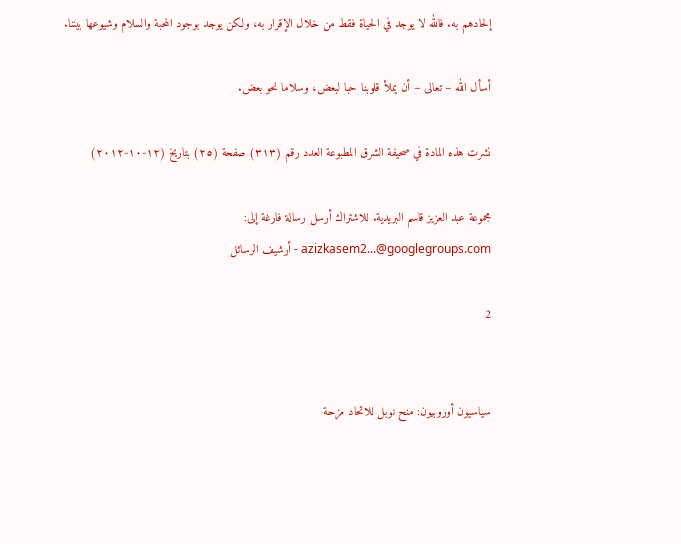إلحادهم به. فالله لا يوجد في الحياة فقط من خلال الإقرار به، ولكن يوجد بوجود المحبة والسلام وشيوعها بيننا.

أسأل الله – تعالى – أن يملأ قلوبنا حبا لبعض، وسلاما نحو بعض.

نشرت هذه المادة في صحيفة الشرق المطبوعة العدد رقم (٣١٣) صفحة (٢٥) بتاريخ (١٢-١٠-٢٠١٢)

مجموعة عبد العزيز قاسم البريدية. للاشتراك أرسل رسالة فارغة إلى: azizkasem2...@googlegroups.com - أرشيف الرسائل

2


سياسيون أوروبيون: منح نوبل للاتحاد مزحة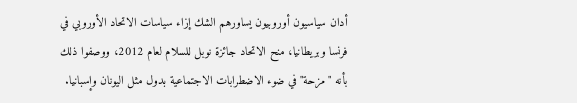أدان سياسيون أوروبيون يساورهم الشك إزاء سياسات الاتحاد الأوروبي في فرنسا وبريطانيا، منح الاتحاد جائزة نوبل للسلام لعام 2012، ووصفوا ذلك بأنه "مزحة" في ضوء الاضطرابات الاجتماعية بدول مثل اليونان وإسبانيا.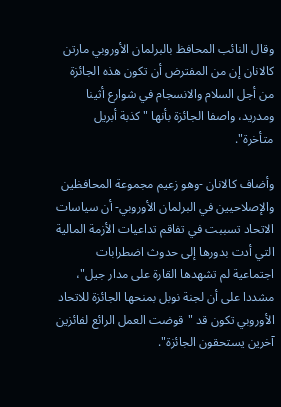وقال النائب المحافظ بالبرلمان الأوروبي مارتن كالانان إن من المفترض أن تكون هذه الجائزة من أجل السلام والانسجام في شوارع أثينا ومدريد، واصفا الجائزة بأنها "كذبة أبريل متأخرة".

وأضاف كالانان -وهو زعيم مجموعة المحافظين والإصلاحيين في البرلمان الأوروبي- أن سياسات الاتحاد تسببت في تفاقم تداعيات الأزمة المالية التي أدت بدورها إلى حدوث اضطرابات اجتماعية لم تشهدها القارة على مدار جيل"، مشددا على أن لجنة نوبل بمنحها الجائزة للاتحاد الأوروبي تكون قد "قوضت العمل الرائع لفائزين آخرين يستحقون الجائزة".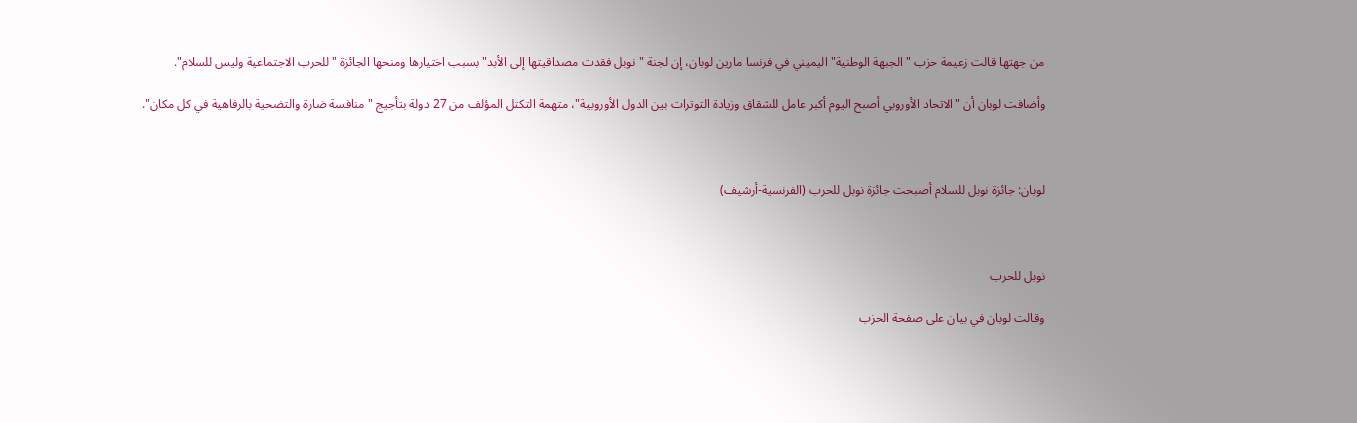من جهتها قالت زعيمة حزب "الجبهة الوطنية" اليميني في فرنسا مارين لوبان، إن لجنة "نوبل فقدت مصداقيتها إلى الأبد" بسبب اختيارها ومنحها الجائزة "للحرب الاجتماعية وليس للسلام".

وأضافت لوبان أن "الاتحاد الأوروبي أصبح اليوم أكبر عامل للشقاق وزيادة التوترات بين الدول الأوروبية"، متهمة التكتل المؤلف من 27 دولة بتأجيج "منافسة ضارة والتضحية بالرفاهية في كل مكان".



لوبان: جائزة نوبل للسلام أصبحت جائزة نوبل للحرب (الفرنسية-أرشيف)



نوبل للحرب

وقالت لوبان في بيان على صفحة الحزب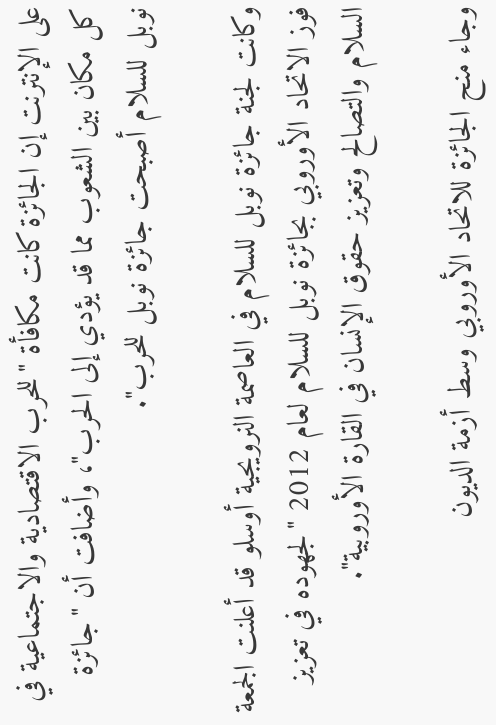على الإنترنت إن الجائزة كانت مكافأة "للحرب الاقتصادية والاجتماعية في كل مكان بين الشعوب مما قد يؤدي إلى الحرب"، وأضافت أن "جائزة نوبل للسلام أصبحت جائزة نوبل للحرب".

وكانت لجنة جائزة نوبل للسلام في العاصمة النرويجية أوسلو قد أعلنت الجمعة فوز الاتحاد الأوروبي بجائزة نوبل للسلام لعام 2012 "لجهوده في تعزيز السلام والتصالح وتعزيز حقوق الإنسان في القارة الأوروبية".

وجاء منح الجائزة للاتحاد الأوروبي وسط أزمة الديون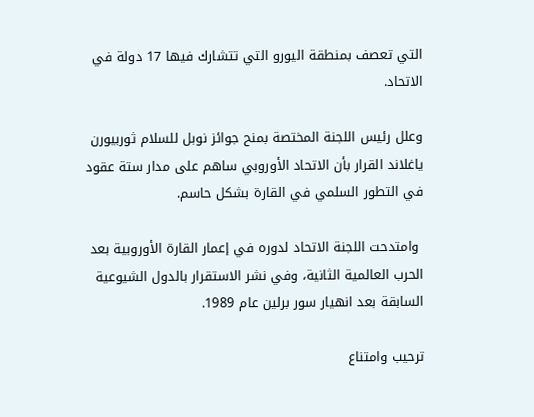التي تعصف بمنطقة اليورو التي تتشارك فيها 17 دولة في الاتحاد.

وعلل رئيس اللجنة المختصة بمنح جوائز نوبل للسلام ثوربيورن ياغلاند القرار بأن الاتحاد الأوروبي ساهم على مدار ستة عقود في التطور السلمي في القارة بشكل حاسم.

 وامتدحت اللجنة الاتحاد لدوره في إعمار القارة الأوروبية بعد الحرب العالمية الثانية، وفي نشر الاستقرار بالدول الشيوعية السابقة بعد انهيار سور برلين عام 1989.

ترحيب وامتناع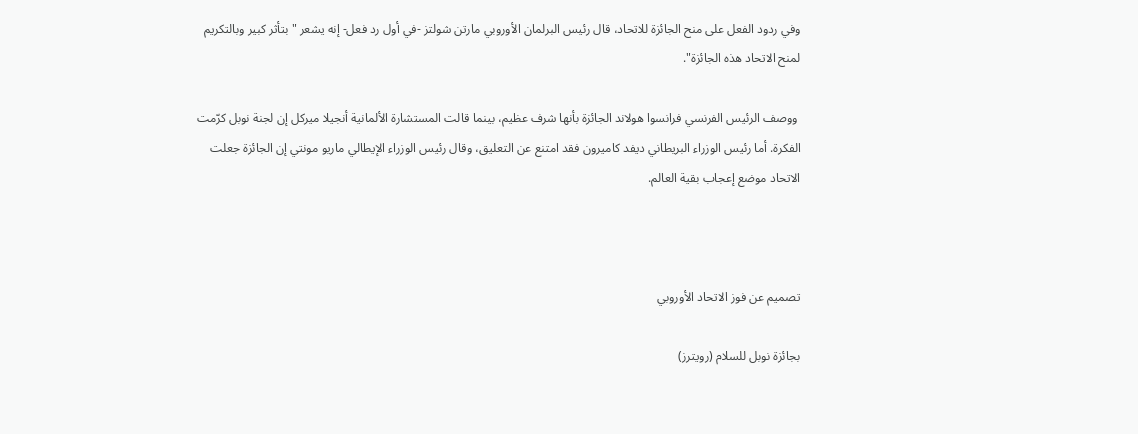وفي ردود الفعل على منح الجائزة للاتحاد، قال رئيس البرلمان الأوروبي مارتن شولتز -في أول رد فعل- إنه يشعر "بتأثر كبير وبالتكريم لمنح الاتحاد هذه الجائزة".

 ووصف الرئيس الفرنسي فرانسوا هولاند الجائزة بأنها شرف عظيم، بينما قالت المستشارة الألمانية أنجيلا ميركل إن لجنة نوبل كرّمت الفكرة. أما رئيس الوزراء البريطاني ديفد كاميرون فقد امتنع عن التعليق، وقال رئيس الوزراء الإيطالي ماريو مونتي إن الجائزة جعلت الاتحاد موضع إعجاب بقية العالم.



تصميم عن فوز الاتحاد الأوروبي

بجائزة نوبل للسلام (رويترز)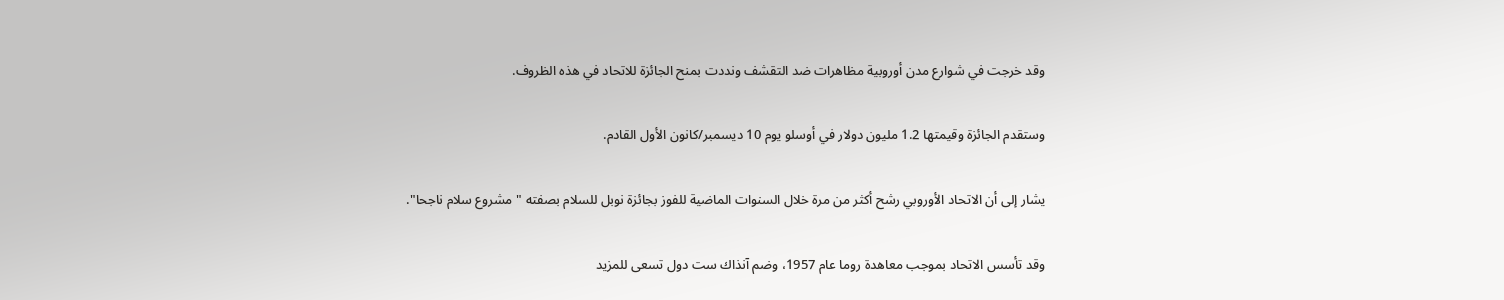وقد خرجت في شوارع مدن أوروبية مظاهرات ضد التقشف ونددت بمنح الجائزة للاتحاد في هذه الظروف.

وستقدم الجائزة وقيمتها 1.2 مليون دولار في أوسلو يوم 10 ديسمبر/كانون الأول القادم.

يشار إلى أن الاتحاد الأوروبي رشح أكثر من مرة خلال السنوات الماضية للفوز بجائزة نوبل للسلام بصفته "مشروع سلام ناجحا".

وقد تأسس الاتحاد بموجب معاهدة روما عام 1957، وضم آنذاك ست دول تسعى للمزيد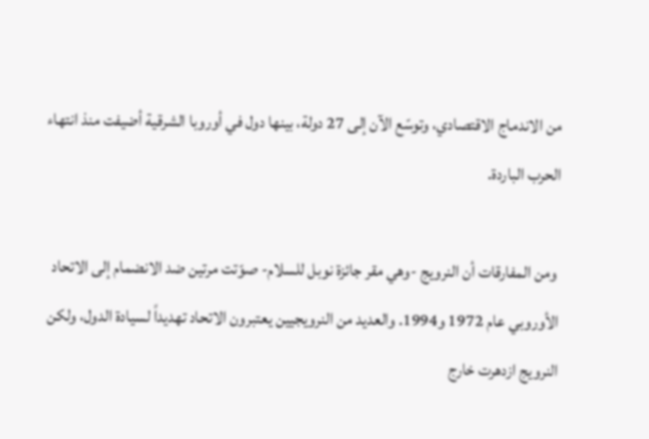من الاندماج الاقتصادي، وتوسّع الآن إلى 27 دولة، بينها دول في أوروبا الشرقية أضيفت منذ انتهاء الحرب الباردة.

 ومن المفارقات أن النرويج -وهي مقر جائزة نوبل للسلام- صوّتت مرتين ضد الانضمام إلى الاتحاد الأوروبي عام 1972 و1994. والعديد من النرويجيين يعتبرون الاتحاد تهديداً لسيادة الدول، ولكن النرويج ازدهرت خارج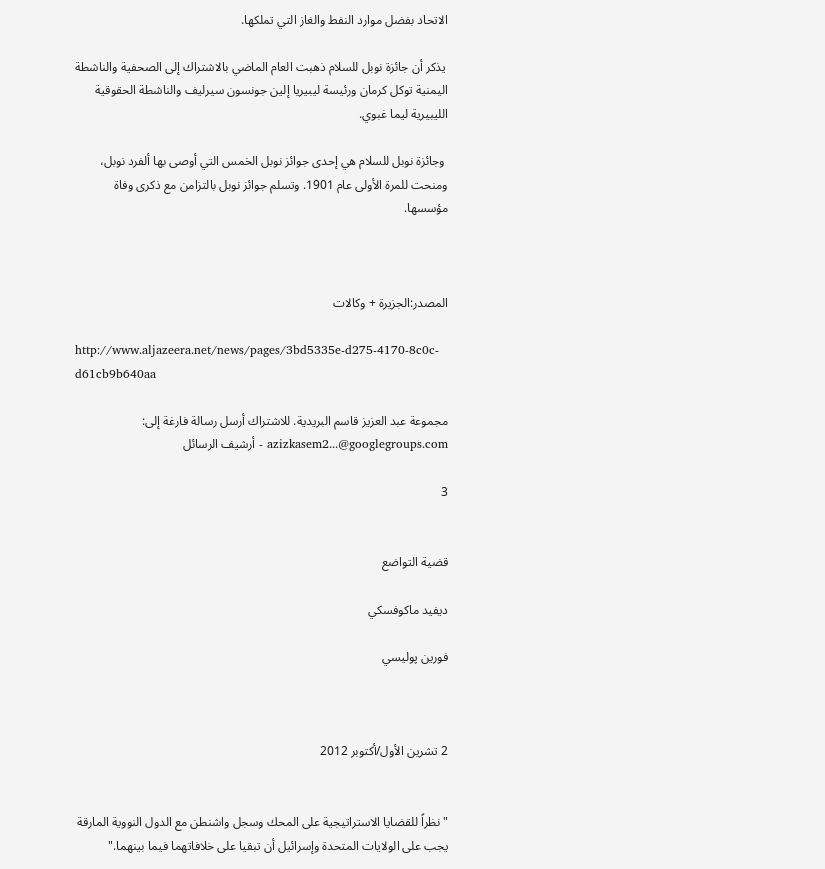الاتحاد بفضل موارد النفط والغاز التي تملكها.

 يذكر أن جائزة نوبل للسلام ذهبت العام الماضي بالاشتراك إلى الصحفية والناشطة اليمنية توكل كرمان ورئيسة ليبيريا إلين جونسون سيرليف والناشطة الحقوقية الليبيرية ليما غبوي.

 وجائزة نوبل للسلام هي إحدى جوائز نوبل الخمس التي أوصى بها ألفرد نوبل، ومنحت للمرة الأولى عام 1901. وتسلم جوائز نوبل بالتزامن مع ذكرى وفاة مؤسسها.



المصدر:الجزيرة + وكالات

http://www.aljazeera.net/news/pages/3bd5335e-d275-4170-8c0c-d61cb9b640aa

مجموعة عبد العزيز قاسم البريدية. للاشتراك أرسل رسالة فارغة إلى: azizkasem2...@googlegroups.com - أرشيف الرسائل

3


قضية التواضع

ديفيد ماكوفسكي

فورين پوليسي



2 تشرين الأول/أكتوبر 2012


"نظراً للقضايا الاستراتيجية على المحك وسجل واشنطن مع الدول النووية المارقة يجب على الولايات المتحدة وإسرائيل أن تبقيا على خلافاتهما فيما بينهما."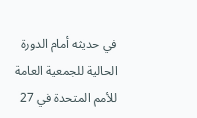في حديثه أمام الدورة الحالية للجمعية العامة للأمم المتحدة في 27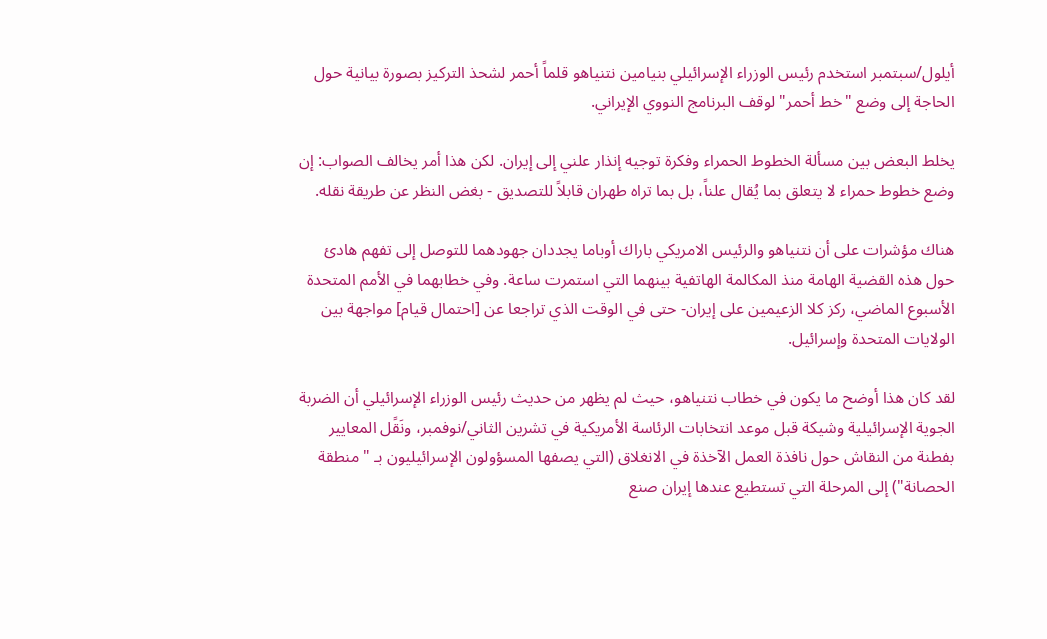أيلول/سبتمبر استخدم رئيس الوزراء الإسرائيلي بنيامين نتنياهو قلماً أحمر لشحذ التركيز بصورة بيانية حول الحاجة إلى وضع "خط أحمر" لوقف البرنامج النووي الإيراني.

يخلط البعض بين مسألة الخطوط الحمراء وفكرة توجيه إنذار علني إلى إيران. لكن هذا أمر يخالف الصواب: إن وضع خطوط حمراء لا يتعلق بما يُقال علناً، بل بما تراه طهران قابلاً للتصديق - بغض النظر عن طريقة نقله.

هناك مؤشرات على أن نتنياهو والرئيس الامريكي باراك أوباما يجددان جهودهما للتوصل إلى تفهم هادئ حول هذه القضية الهامة منذ المكالمة الهاتفية بينهما التي استمرت ساعة. وفي خطابهما في الأمم المتحدة الأسبوع الماضي، ركز كلا الزعيمين على إيران- حتى في الوقت الذي تراجعا عن [احتمال قيام] مواجهة بين الولايات المتحدة وإسرائيل.

لقد كان هذا أوضح ما يكون في خطاب نتنياهو، حيث لم يظهر من حديث رئيس الوزراء الإسرائيلي أن الضربة الجوية الإسرائيلية وشيكة قبل موعد انتخابات الرئاسة الأمريكية في تشرين الثاني/نوفمبر، ونَقًل المعايير بفطنة من النقاش حول نافذة العمل الآخذة في الانغلاق (التي يصفها المسؤولون الإسرائيليون بـ "منطقة الحصانة") إلى المرحلة التي تستطيع عندها إيران صنع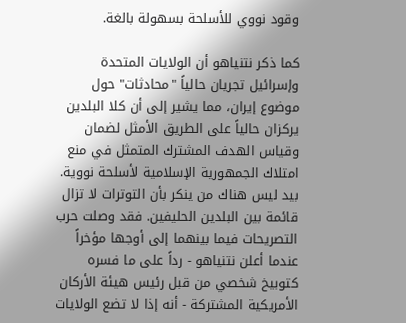وقود نووي للأسلحة بسهولة بالغة.

كما ذكر نتنياهو أن الولايات المتحدة وإسرائيل تجريان حالياً "محادثات" حول موضوع إيران، مما يشير إلى أن كلا البلدين يركزان حالياً على الطريق الأمثل لضمان وقياس الهدف المشترك المتمثل في منع امتلاك الجمهورية الإسلامية لأسلحة نووية. بيد ليس هناك من ينكر بأن التوترات لا تزال قائمة بين البلدين الحليفين. فقد وصلت حرب التصريحات فيما بينهما إلى أوجها مؤخراً عندما أعلن نتنياهو - رداً على ما فسره كتوبيخ شخصي من قبل رئيس هيئة الأركان الأمريكية المشتركة - أنه إذا لا تضع الولايات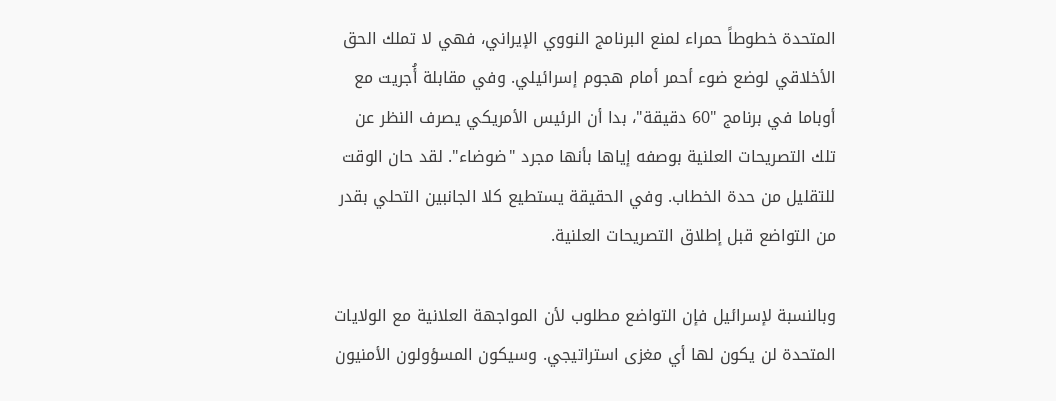المتحدة خطوطاً حمراء لمنع البرنامج النووي الإيراني، فهي لا تملك الحق الأخلاقي لوضع ضوء أحمر أمام هجوم إسرائيلي. وفي مقابلة أُجريت مع أوباما في برنامج "60 دقيقة"، بدا أن الرئيس الأمريكي يصرف النظر عن تلك التصريحات العلنية بوصفه إياها بأنها مجرد "ضوضاء". لقد حان الوقت للتقليل من حدة الخطاب. وفي الحقيقة يستطيع كلا الجانبين التحلي بقدر من التواضع قبل إطلاق التصريحات العلنية.

وبالنسبة لإسرائيل فإن التواضع مطلوب لأن المواجهة العلانية مع الولايات المتحدة لن يكون لها أي مغزى استراتيجي. وسيكون المسؤولون الأمنيون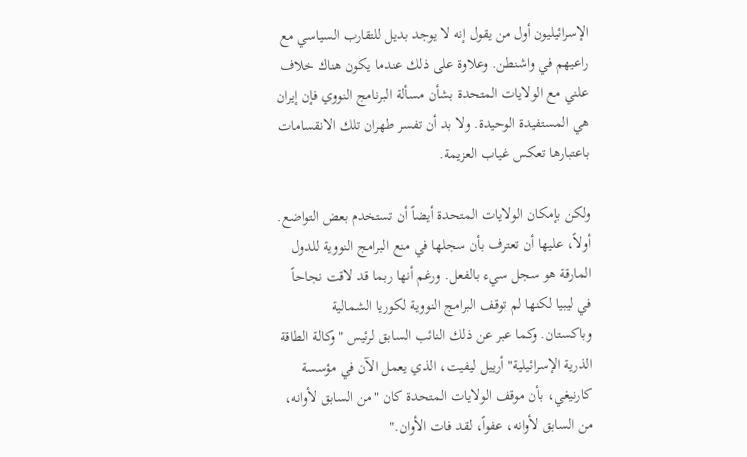الإسرائيليون أول من يقول إنه لا يوجد بديل للتقارب السياسي مع راعيهم في واشنطن. وعلاوة على ذلك عندما يكون هناك خلاف علني مع الولايات المتحدة بشأن مسألة البرنامج النووي فإن إيران هي المستفيدة الوحيدة. ولا بد أن تفسر طهران تلك الانقسامات باعتبارها تعكس غياب العزيمة.

ولكن بإمكان الولايات المتحدة أيضاً أن تستخدم بعض التواضع. أولاً، عليها أن تعترف بأن سجلها في منع البرامج النووية للدول المارقة هو سجل سيء بالفعل. ورغم أنها ربما قد لاقت نجاحاً في ليبيا لكنها لم توقف البرامج النووية لكوريا الشمالية وباكستان. وكما عبر عن ذلك النائب السابق لرئيس "وكالة الطاقة الذرية الإسرائيلية" أرييل ليفيت، الذي يعمل الآن في مؤسسة كارنيغي، بأن موقف الولايات المتحدة كان "من السابق لأوانه، من السابق لأوانه، عفواً، لقد فات الأوان."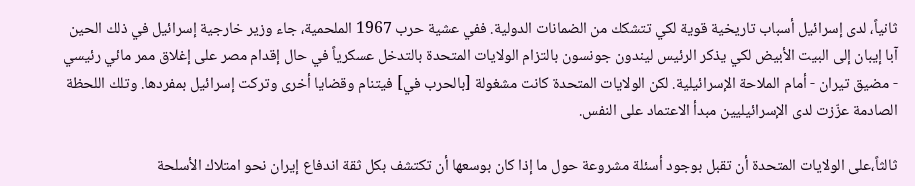ثانياً، لدى إسرائيل أسباب تاريخية قوية لكي تتشكك من الضمانات الدولية. ففي عشية حرب 1967 الملحمية، جاء وزير خارجية إسرائيل في ذلك الحين آبا إيبان إلى البيت الأبيض لكي يذكر الرئيس ليندون جونسون بالتزام الولايات المتحدة بالتدخل عسكرياً في حال إقدام مصر على إغلاق ممر مائي رئيسي - مضيق تيران - أمام الملاحة الإسرائيلية. لكن الولايات المتحدة كانت مشغولة [بالحرب في] فيتنام وقضايا أخرى وتركت إسرائيل بمفردها. وتلك اللحظة الصادمة عزّزت لدى الإسرائيليين مبدأ الاعتماد على النفس.

ثالثاً،على الولايات المتحدة أن تقبل بوجود أسئلة مشروعة حول ما إذا كان بوسعها أن تكتشف بكل ثقة اندفاع إيران نحو امتلاك الأسلحة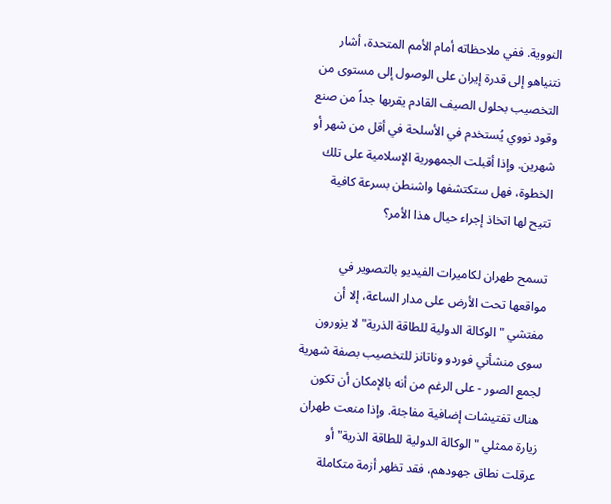النووية. ففي ملاحظاته أمام الأمم المتحدة، أشار نتنياهو إلى قدرة إيران على الوصول إلى مستوى من التخصيب بحلول الصيف القادم يقربها جداً من صنع وقود نووي يُستخدم في الأسلحة في أقل من شهر أو شهرين. وإذا أقبلت الجمهورية الإسلامية على تلك الخطوة، فهل ستكتشفها واشنطن بسرعة كافية تتيح لها اتخاذ إجراء حيال هذا الأمر؟

تسمح طهران لكاميرات الفيديو بالتصوير في مواقعها تحت الأرض على مدار الساعة، إلا أن مفتشي "الوكالة الدولية للطاقة الذرية" لا يزورون سوى منشأتي فوردو وناتانز للتخصيب بصفة شهرية لجمع الصور - على الرغم من أنه بالإمكان أن تكون هناك تفتيشات إضافية مفاجئة. وإذا منعت طهران زيارة ممثلي "الوكالة الدولية للطاقة الذرية" أو عرقلت نطاق جهودهم، فقد تظهر أزمة متكاملة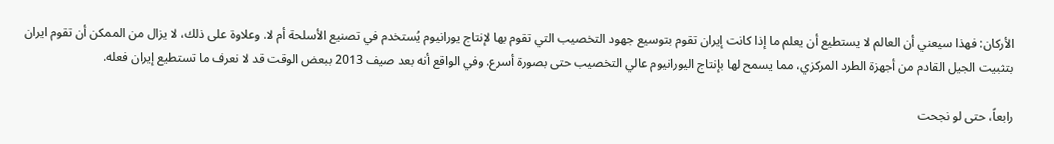الأركان: فهذا سيعني أن العالم لا يستطيع أن يعلم ما إذا كانت إيران تقوم بتوسيع جهود التخصيب التي تقوم بها لإنتاج يورانيوم يُستخدم في تصنيع الأسلحة أم لا. وعلاوة على ذلك، لا يزال من الممكن أن تقوم ايران بتثبيت الجيل القادم من أجهزة الطرد المركزي، مما يسمح لها بإنتاج اليورانيوم عالي التخصيب حتى بصورة أسرع. وفي الواقع أنه بعد صيف 2013 ببعض الوقت قد لا نعرف ما تستطيع إيران فعله.

رابعاً، حتى لو نجحت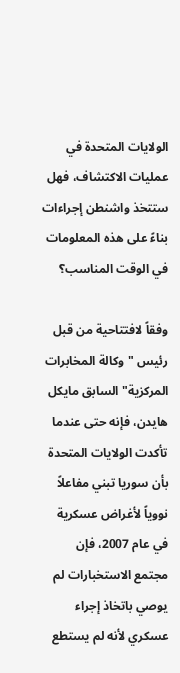الولايات المتحدة في عمليات الاكتشاف، فهل ستتخذ واشنطن إجراءات بناءً على هذه المعلومات في الوقت المناسب؟

وفقاً لافتتاحية من قبل رئيس "وكالة المخابرات المركزية" السابق مايكل هايدن، فإنه حتى عندما تأكدت الولايات المتحدة بأن سوريا تبني مفاعلاً نووياً لأغراض عسكرية في عام 2007، فإن مجتمع الاستخبارات لم يوصي باتخاذ إجراء عسكري لأنه لم يستطع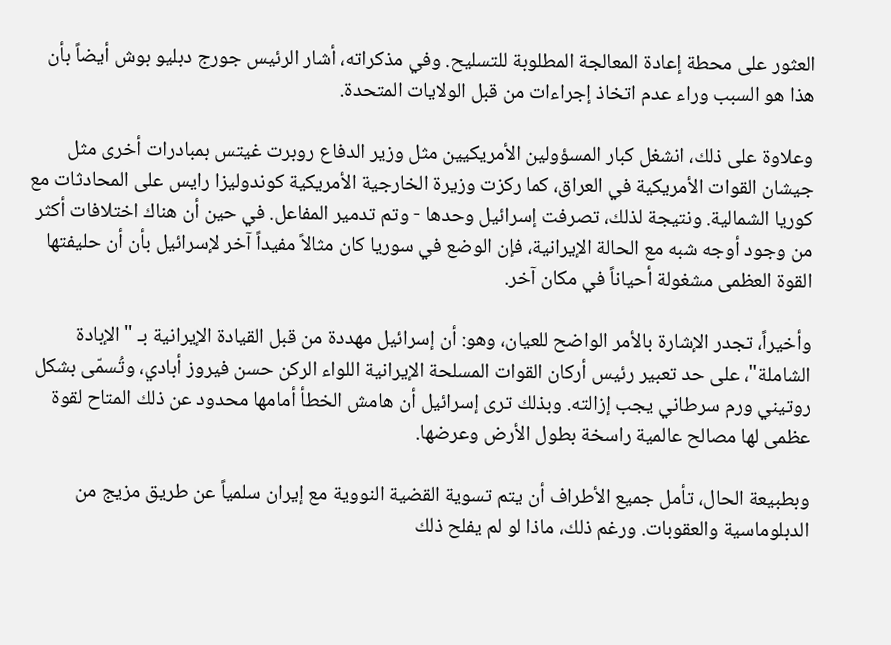العثور على محطة إعادة المعالجة المطلوبة للتسليح. وفي مذكراته، أشار الرئيس جورج دبليو بوش أيضاً بأن هذا هو السبب وراء عدم اتخاذ إجراءات من قبل الولايات المتحدة.

وعلاوة على ذلك، انشغل كبار المسؤولين الأمريكيين مثل وزير الدفاع روبرت غيتس بمبادرات أخرى مثل جيشان القوات الأمريكية في العراق، كما ركزت وزيرة الخارجية الأمريكية كوندوليزا رايس على المحادثات مع كوريا الشمالية. ونتيجة لذلك، تصرفت إسرائيل وحدها - وتم تدمير المفاعل. في حين أن هناك اختلافات أكثر من وجود أوجه شبه مع الحالة الإيرانية، فإن الوضع في سوريا كان مثالاً مفيداً آخر لإسرائيل بأن أن حليفتها القوة العظمى مشغولة أحياناً في مكان آخر.

وأخيراً، تجدر الإشارة بالأمر الواضح للعيان، وهو: أن إسرائيل مهددة من قبل القيادة الإيرانية بـ "الإبادة الشاملة"، على حد تعبير رئيس أركان القوات المسلحة الإيرانية اللواء الركن حسن فيروز أبادي، وتُسمّى بشكل روتيني ورم سرطاني يجب إزالته. وبذلك ترى إسرائيل أن هامش الخطأ أمامها محدود عن ذلك المتاح لقوة عظمى لها مصالح عالمية راسخة بطول الأرض وعرضها.

وبطبيعة الحال، تأمل جميع الأطراف أن يتم تسوية القضية النووية مع إيران سلمياً عن طريق مزيج من الدبلوماسية والعقوبات. ورغم ذلك، ماذا لو لم يفلح ذلك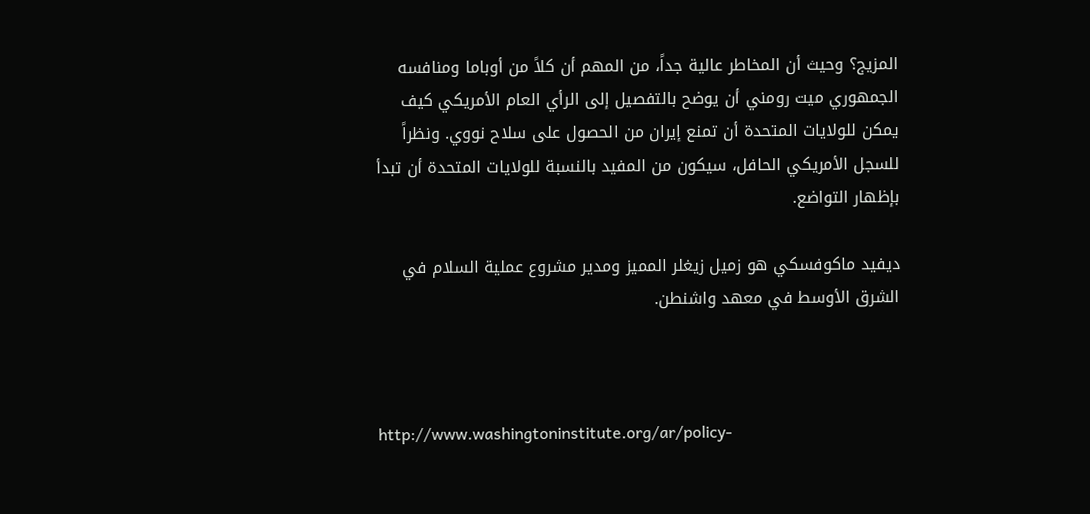المزيج؟ وحيث أن المخاطر عالية جداً، من المهم أن كلاً من أوباما ومنافسه الجمهوري ميت رومني أن يوضح بالتفصيل إلى الرأي العام الأمريكي كيف يمكن للولايات المتحدة أن تمنع إيران من الحصول على سلاح نووي. ونظراً للسجل الأمريكي الحافل، سيكون من المفيد بالنسبة للولايات المتحدة أن تبدأ بإظهار التواضع.

ديفيد ماكوفسكي هو زميل زيغلر المميز ومدير مشروع عملية السلام في الشرق الأوسط في معهد واشنطن.



http://www.washingtoninstitute.org/ar/policy-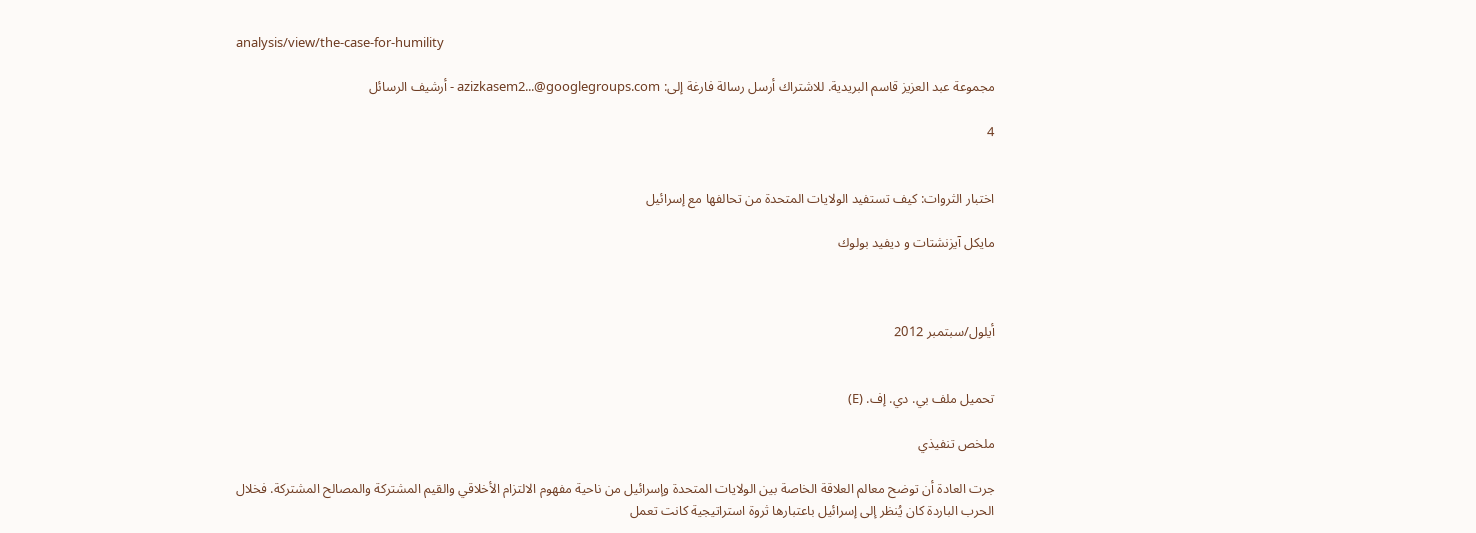analysis/view/the-case-for-humility

مجموعة عبد العزيز قاسم البريدية. للاشتراك أرسل رسالة فارغة إلى: azizkasem2...@googlegroups.com - أرشيف الرسائل

4


اختبار الثروات: كيف تستفيد الولايات المتحدة من تحالفها مع إسرائيل

مايكل آيزنشتات و ديفيد بولوك



أيلول/سبتمبر 2012


تحميل ملف بي. دي. إف. (E)

ملخص تنفيذي

جرت العادة أن توضح معالم العلاقة الخاصة بين الولايات المتحدة وإسرائيل من ناحية مفهوم الالتزام الأخلاقي والقيم المشتركة والمصالح المشتركة. فخلال الحرب الباردة كان يُنظر إلى إسرائيل باعتبارها ثروة استراتيجية كانت تعمل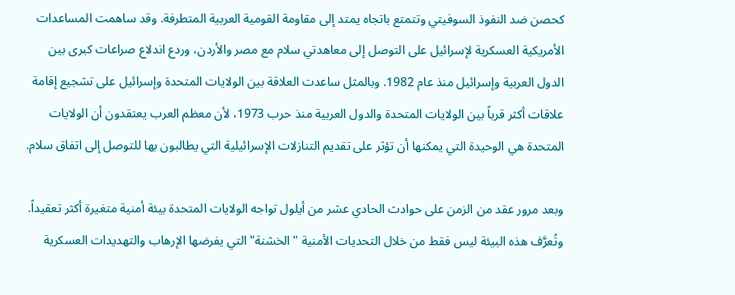كحصن ضد النفوذ السوفيتي وتتمتع باتجاه يمتد إلى مقاومة القومية العربية المتطرفة. وقد ساهمت المساعدات الأمريكية العسكرية لإسرائيل على التوصل إلى معاهدتي سلام مع مصر والأردن، وردع اندلاع صراعات كبرى بين الدول العربية وإسرائيل منذ عام 1982. وبالمثل ساعدت العلاقة بين الولايات المتحدة وإسرائيل على تشجيع إقامة علاقات أكثر قرباً بين الولايات المتحدة والدول العربية منذ حرب 1973، لأن معظم العرب يعتقدون أن الولايات المتحدة هي الوحيدة التي يمكنها أن تؤثر على تقديم التنازلات الإسرائيلية التي يطالبون بها للتوصل إلى اتفاق سلام.

وبعد مرور عقد من الزمن على حوادث الحادي عشر من أيلول تواجه الولايات المتحدة بيئة أمنية متغيرة أكثر تعقيداً. وتُعرَّف هذه البيئة ليس فقط من خلال التحديات الأمنية "الخشنة" التي يفرضها الإرهاب والتهديدات العسكرية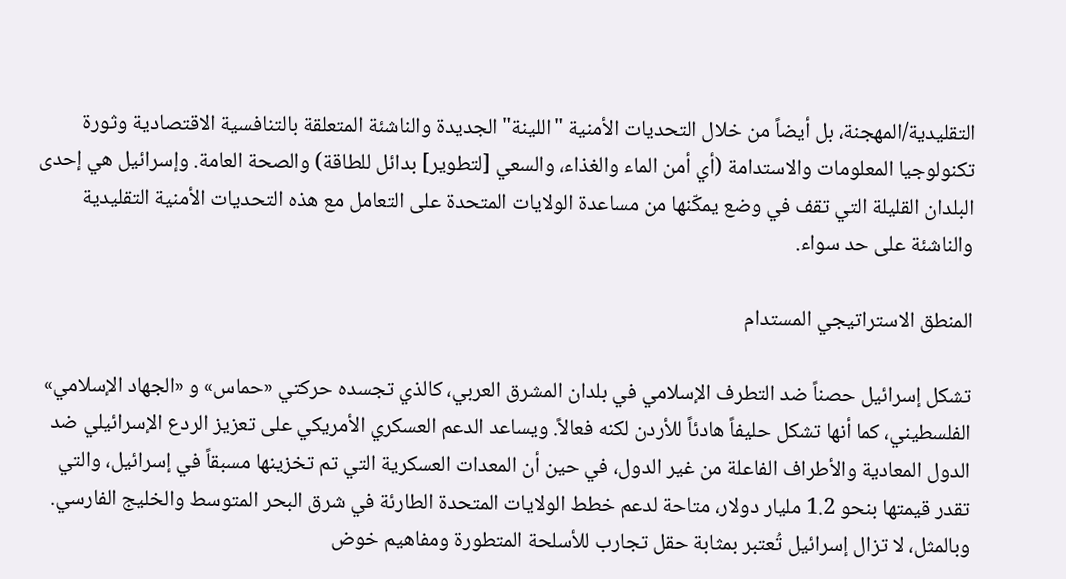التقليدية/المهجنة، بل أيضاً من خلال التحديات الأمنية "اللينة" الجديدة والناشئة المتعلقة بالتنافسية الاقتصادية وثورة تكنولوجيا المعلومات والاستدامة (أي أمن الماء والغذاء، والسعي [لتطوير] بدائل للطاقة) والصحة العامة. وإسرائيل هي إحدى البلدان القليلة التي تقف في وضع يمكّنها من مساعدة الولايات المتحدة على التعامل مع هذه التحديات الأمنية التقليدية والناشئة على حد سواء.

المنطق الاستراتيجي المستدام

تشكل إسرائيل حصناً ضد التطرف الإسلامي في بلدان المشرق العربي، كالذي تجسده حركتي «حماس» و «الجهاد الإسلامي» الفلسطيني، كما أنها تشكل حليفاً هادئاً للأردن لكنه فعالاً. ويساعد الدعم العسكري الأمريكي على تعزيز الردع الإسرائيلي ضد الدول المعادية والأطراف الفاعلة من غير الدول، في حين أن المعدات العسكرية التي تم تخزينها مسبقاً في إسرائيل، والتي تقدر قيمتها بنحو 1.2 مليار دولار، متاحة لدعم خطط الولايات المتحدة الطارئة في شرق البحر المتوسط والخليج الفارسي. وبالمثل، لا تزال إسرائيل تُعتبر بمثابة حقل تجارب للأسلحة المتطورة ومفاهيم خوض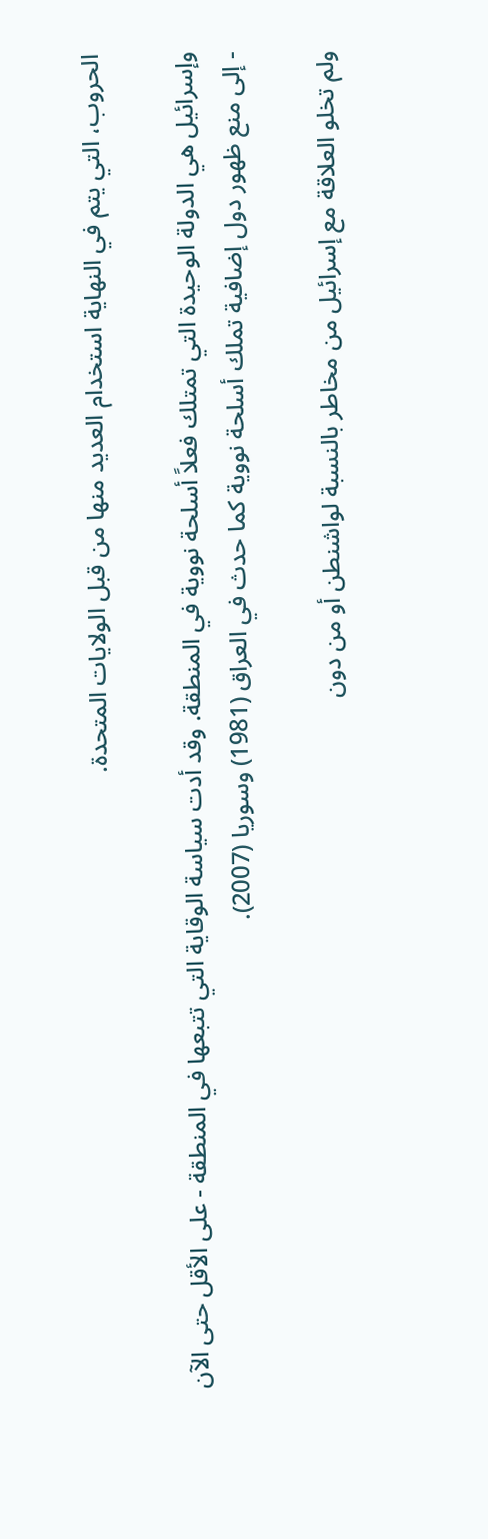الحروب، التي يتم في النهاية استخدام العديد منها من قبل الولايات المتحدة.

وإسرائيل هي الدولة الوحيدة التي تمتلك فعلاً أسلحة نووية في المنطقة. وقد أدت سياسة الوقاية التي تتبعها في المنطقة - على الأقل حتى الآن - إلى منع ظهور دول إضافية تملك أسلحة نووية كما حدث في العراق (1981) وسوريا (2007).

ولم تخلو العلاقة مع إسرائيل من مخاطر بالنسبة لواشنطن أو من دون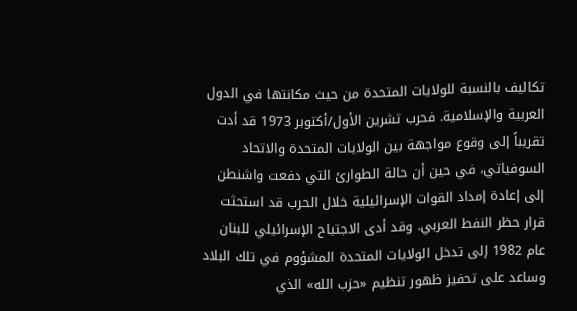تكاليف بالنسبة للولايات المتحدة من حيث مكانتها في الدول العربية والإسلامية. فحرب تشرين الأول/أكتوبر 1973 قد أدت تقريباً إلى وقوع مواجهة بين الولايات المتحدة والاتحاد السوفياتي، في حين أن حالة الطوارئ التي دفعت واشنطن إلى إعادة إمداد القوات الإسرائيلية خلال الحرب قد استحثت قرار حظر النفط العربي. وقد أدى الاجتياح الإسرائيلي للبنان عام 1982 إلى تدخل الولايات المتحدة المشؤوم في تلك البلاد وساعد على تحفيز ظهور تنظيم «حزب الله» الذي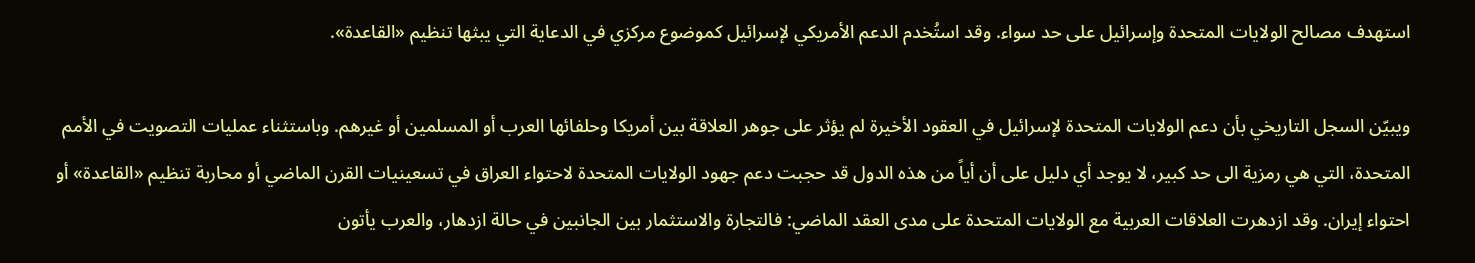استهدف مصالح الولايات المتحدة وإسرائيل على حد سواء. وقد استُخدم الدعم الأمريكي لإسرائيل كموضوع مركزي في الدعاية التي يبثها تنظيم «القاعدة».

ويبيّن السجل التاريخي بأن دعم الولايات المتحدة لإسرائيل في العقود الأخيرة لم يؤثر على جوهر العلاقة بين أمريكا وحلفائها العرب أو المسلمين أو غيرهم. وباستثناء عمليات التصويت في الأمم المتحدة، التي هي رمزية الى حد كبير، لا يوجد أي دليل على أن أياً من هذه الدول قد حجبت دعم جهود الولايات المتحدة لاحتواء العراق في تسعينيات القرن الماضي أو محاربة تنظيم «القاعدة» أو احتواء إيران. وقد ازدهرت العلاقات العربية مع الولايات المتحدة على مدى العقد الماضي: فالتجارة والاستثمار بين الجانبين في حالة ازدهار، والعرب يأتون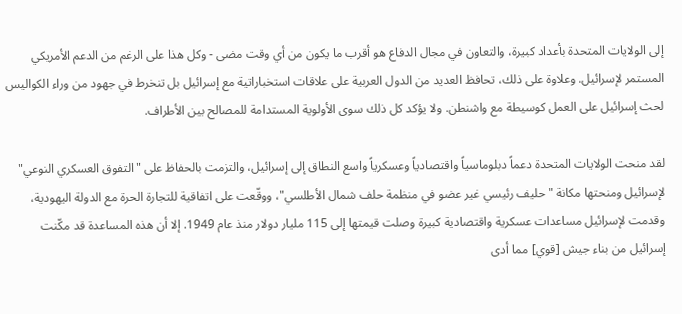إلى الولايات المتحدة بأعداد كبيرة، والتعاون في مجال الدفاع هو أقرب ما يكون من أي وقت مضى - وكل هذا على الرغم من الدعم الأمريكي المستمر لإسرائيل. وعلاوة على ذلك، تحافظ العديد من الدول العربية على علاقات استخباراتية مع إسرائيل بل تنخرط في جهود من وراء الكواليس لحث إسرائيل على العمل كوسيطة مع واشنطن. ولا يؤكد كل ذلك سوى الأولوية المستدامة للمصالح بين الأطراف.

لقد منحت الولايات المتحدة دعماً دبلوماسياً واقتصادياً وعسكرياً واسع النطاق إلى إسرائيل، والتزمت بالحفاظ على "التفوق العسكري النوعي" لإسرائيل ومنحتها مكانة "حليف رئيسي غير عضو في منظمة حلف شمال الأطلسي"، ووقّعت على اتفاقية للتجارة الحرة مع الدولة اليهودية، وقدمت لإسرائيل مساعدات عسكرية واقتصادية كبيرة وصلت قيمتها إلى 115 مليار دولار منذ عام 1949. إلا أن هذه المساعدة قد مكّنت إسرائيل من بناء جيش [قوي] مما أدى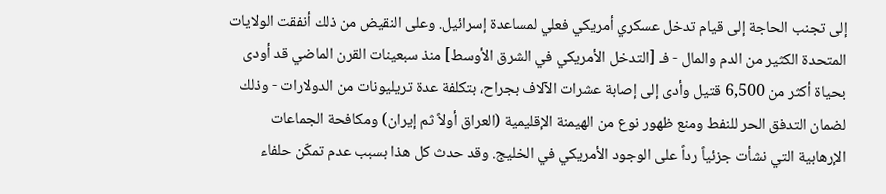إلى تجنب الحاجة إلى قيام تدخل عسكري أمريكي فعلي لمساعدة إسرائيل. وعلى النقيض من ذلك أنفقت الولايات المتحدة الكثير من الدم والمال - فـ [التدخل الأمريكي في الشرق الأوسط] منذ سبعينات القرن الماضي قد أودى بحياة أكثر من 6,500 قتيل وأدى إلى إصابة عشرات الآلاف بجراح، بتكلفة عدة تريليونات من الدولارات - وذلك لضمان التدفق الحر للنفط ومنع ظهور نوع من الهيمنة الإقليمية (العراق أولاً ثم إيران) ومكافحة الجماعات الإرهابية التي نشأت جزئياً رداً على الوجود الأمريكي في الخليج. وقد حدث كل هذا بسبب عدم تمكّن حلفاء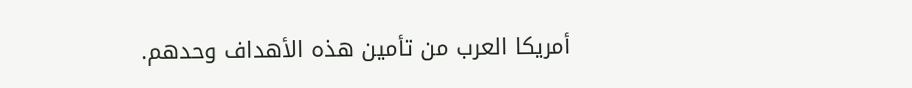أمريكا العرب من تأمين هذه الأهداف وحدهم.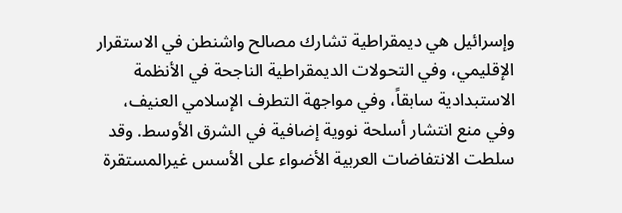وإسرائيل هي ديمقراطية تشارك مصالح واشنطن في الاستقرار الإقليمي، وفي التحولات الديمقراطية الناجحة في الأنظمة الاستبدادية سابقاً، وفي مواجهة التطرف الإسلامي العنيف، وفي منع انتشار أسلحة نووية إضافية في الشرق الأوسط. وقد سلطت الانتفاضات العربية الأضواء على الأسس غيرالمستقرة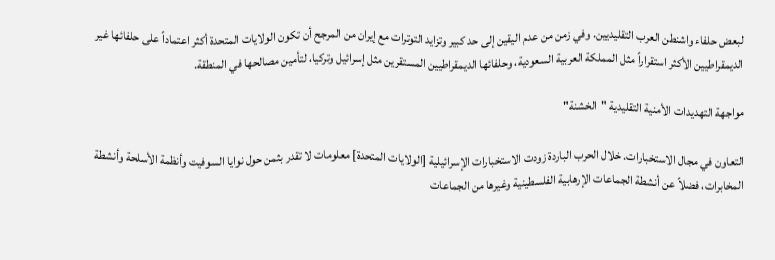لبعض حلفاء واشنطن العرب التقليديين. وفي زمن من عدم اليقين إلى حد كبير وتزايد التوترات مع إيران من المرجح أن تكون الولايات المتحدة أكثر اعتماداً على حلفائها غير الديمقراطيين الأكثر استقراراً مثل المملكة العربية السعودية، وحلفائها الديمقراطيين المستقرين مثل إسرائيل وتركيا، لتأمين مصالحها في المنطقة.

مواجهة التهديدات الأمنية التقليدية "الخشنة"

التعاون في مجال الاستخبارات. خلال الحرب الباردة زودت الاستخبارات الإسرائيلية [الولايات المتحدة] معلومات لا تقدر بثمن حول نوايا السوفيت وأنظمة الأسلحة وأنشطة المخابرات، فضلاً عن أنشطة الجماعات الإرهابية الفلسطينية وغيرها من الجماعات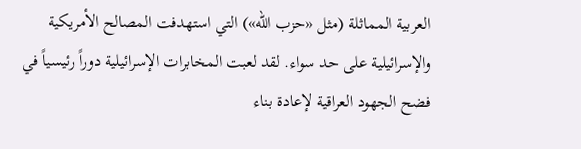العربية المماثلة (مثل «حزب الله») التي استهدفت المصالح الأمريكية والإسرائيلية على حد سواء. لقد لعبت المخابرات الإسرائيلية دوراً رئيسياً في فضح الجهود العراقية لإعادة بناء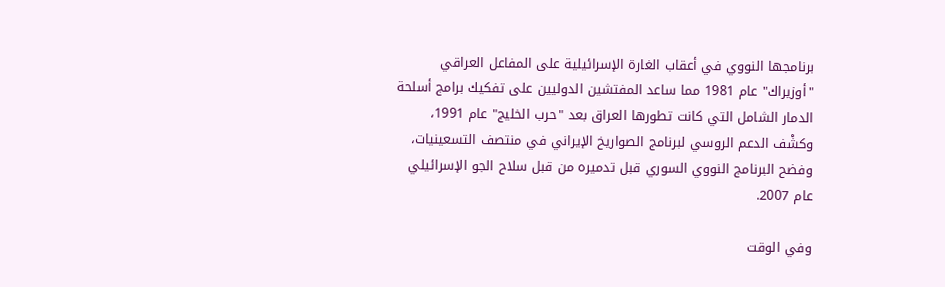برنامجها النووي في أعقاب الغارة الإسرائيلية على المفاعل العراقي "أوزيراك" عام 1981 مما ساعد المفتشين الدوليين على تفكيك برامج أسلحة الدمار الشامل التي كانت تطورها العراق بعد "حرب الخليج" عام 1991، وكشْف الدعم الروسي لبرنامج الصواريخ الإيراني في منتصف التسعينيات، وفضح البرنامج النووي السوري قبل تدميره من قبل سلاح الجو الإسرائيلي عام 2007.

وفي الوقت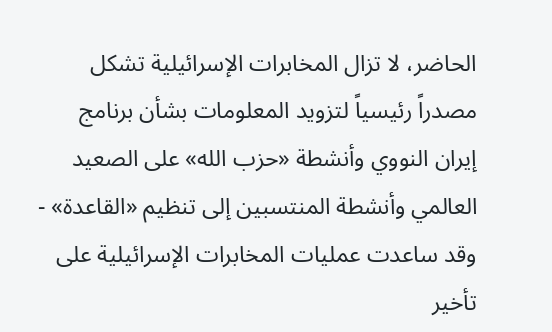الحاضر، لا تزال المخابرات الإسرائيلية تشكل مصدراً رئيسياً لتزويد المعلومات بشأن برنامج إيران النووي وأنشطة «حزب الله» على الصعيد العالمي وأنشطة المنتسبين إلى تنظيم «القاعدة» - وقد ساعدت عمليات المخابرات الإسرائيلية على تأخير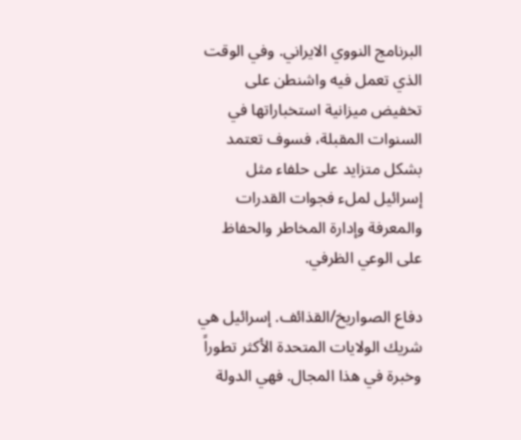البرنامج النووي الايراني. وفي الوقت الذي تعمل فيه واشنطن على تخفيض ميزانية استخباراتها في السنوات المقبلة، فسوف تعتمد بشكل متزايد على حلفاء مثل إسرائيل لملء فجوات القدرات والمعرفة وإدارة المخاطر والحفاظ على الوعي الظرفي.

دفاع الصواريخ/القذائف. إسرائيل هي شريك الولايات المتحدة الأكثر تطوراً وخبرة في هذا المجال. فهي الدولة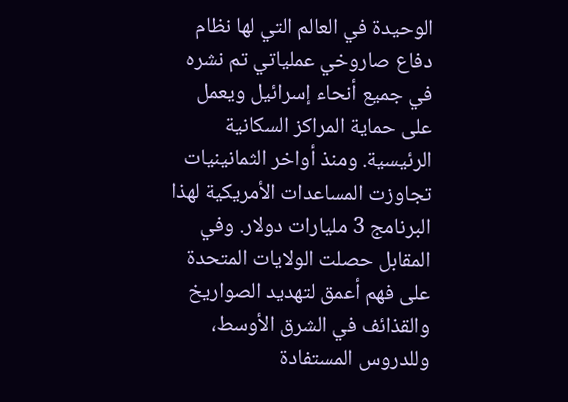الوحيدة في العالم التي لها نظام دفاع صاروخي عملياتي تم نشره في جميع أنحاء إسرائيل ويعمل على حماية المراكز السكانية الرئيسية. ومنذ أواخر الثمانينيات تجاوزت المساعدات الأمريكية لهذا البرنامج 3 مليارات دولار. وفي المقابل حصلت الولايات المتحدة على فهم أعمق لتهديد الصواريخ والقذائف في الشرق الأوسط، وللدروس المستفادة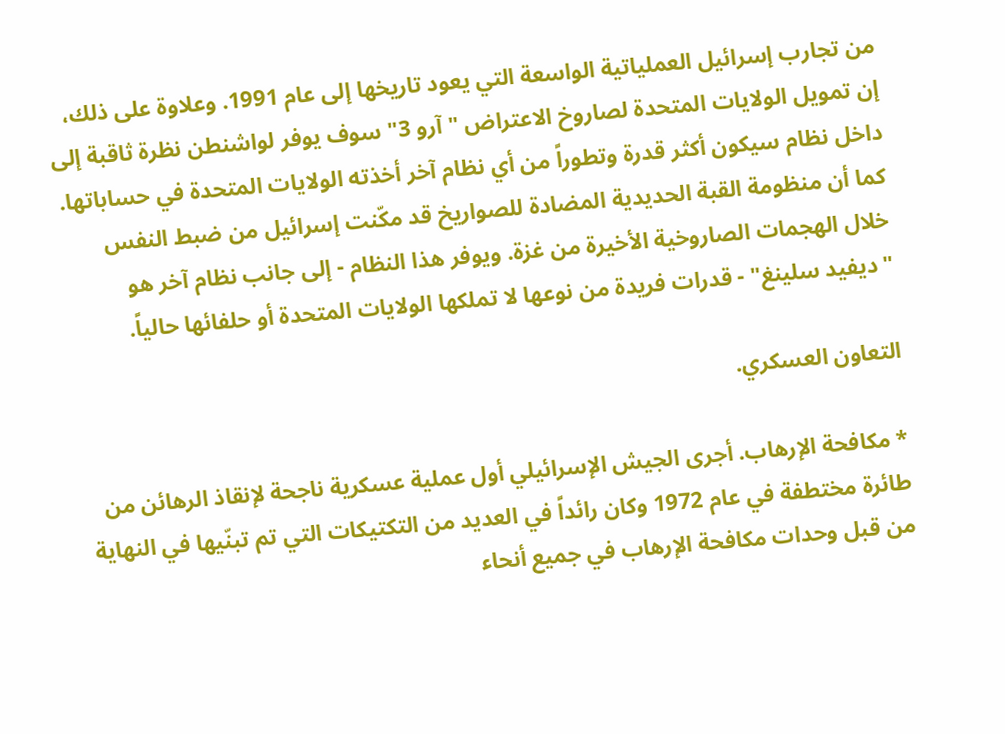من تجارب إسرائيل العملياتية الواسعة التي يعود تاريخها إلى عام 1991. وعلاوة على ذلك، إن تمويل الولايات المتحدة لصاروخ الاعتراض "آرو 3" سوف يوفر لواشنطن نظرة ثاقبة إلى داخل نظام سيكون أكثر قدرة وتطوراً من أي نظام آخر أخذته الولايات المتحدة في حساباتها. كما أن منظومة القبة الحديدية المضادة للصواريخ قد مكّنت إسرائيل من ضبط النفس خلال الهجمات الصاروخية الأخيرة من غزة. ويوفر هذا النظام - إلى جانب نظام آخر هو "ديفيد سلينغ" - قدرات فريدة من نوعها لا تملكها الولايات المتحدة أو حلفائها حالياً.

التعاون العسكري.

* مكافحة الإرهاب. أجرى الجيش الإسرائيلي أول عملية عسكرية ناجحة لإنقاذ الرهائن من طائرة مختطفة في عام 1972 وكان رائداً في العديد من التكتيكات التي تم تبنّيها في النهاية من قبل وحدات مكافحة الإرهاب في جميع أنحاء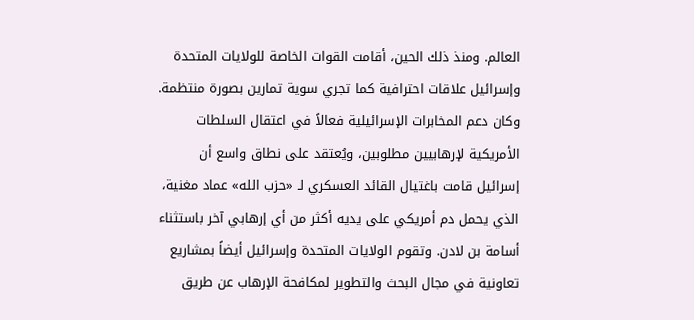العالم. ومنذ ذلك الحين، أقامت القوات الخاصة للولايات المتحدة وإسرائيل علاقات احترافية كما تجري سوية تمارين بصورة منتظمة. وكان دعم المخابرات الإسرائيلية فعالاً في اعتقال السلطات الأمريكية لإرهابيين مطلوبين، ويُعتقد على نطاق واسع أن إسرائيل قامت باغتيال القائد العسكري لـ «حزب الله» عماد مغنية، الذي يحمل دم أمريكي على يديه أكثر من أي إرهابي آخر باستثناء أسامة بن لادن. وتقوم الولايات المتحدة وإسرائيل أيضاً بمشاريع تعاونية في مجال البحث والتطوير لمكافحة الإرهاب عن طريق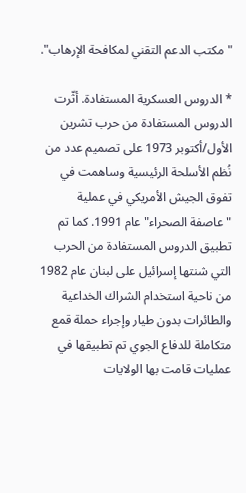"مكتب الدعم التقني لمكافحة الإرهاب".

* الدروس العسكرية المستفادة. أثّرت الدروس المستفادة من حرب تشرين الأول/أكتوبر 1973 على تصميم عدد من نُظم الأسلحة الرئيسية وساهمت في تفوق الجيش الأمريكي في عملية "عاصفة الصحراء" عام 1991. كما تم تطبيق الدروس المستفادة من الحرب التي شنتها إسرائيل على لبنان عام 1982 من ناحية استخدام الشراك الخداعية والطائرات بدون طيار وإجراء حملة قمع متكاملة للدفاع الجوي تم تطبيقها في عمليات قامت بها الولايات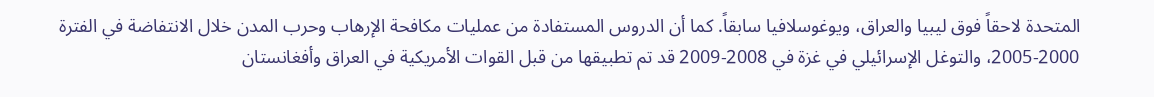المتحدة لاحقاً فوق ليبيا والعراق، ويوغوسلافيا سابقاً. كما أن الدروس المستفادة من عمليات مكافحة الإرهاب وحرب المدن خلال الانتفاضة في الفترة 2000-2005، والتوغل الإسرائيلي في غزة في 2008-2009 قد تم تطبيقها من قبل القوات الأمريكية في العراق وأفغانستان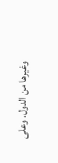وغيرها من الدول. وعلى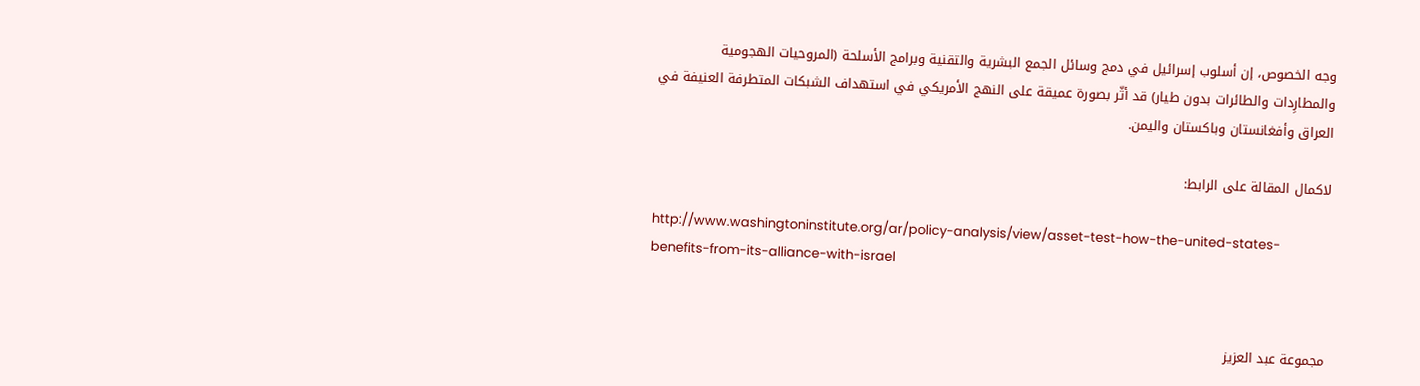وجه الخصوص، إن أسلوب إسرائيل في دمج وسائل الجمع البشرية والتقنية وبرامج الأسلحة (المروحيات الهجومية والمطارِدات والطائرات بدون طيار) قد أثّر بصورة عميقة على النهج الأمريكي في استهداف الشبكات المتطرفة العنيفة في العراق وأفغانستان وباكستان واليمن.

لاكمال المقالة على الرابط:

http://www.washingtoninstitute.org/ar/policy-analysis/view/asset-test-how-the-united-states-benefits-from-its-alliance-with-israel


مجموعة عبد العزيز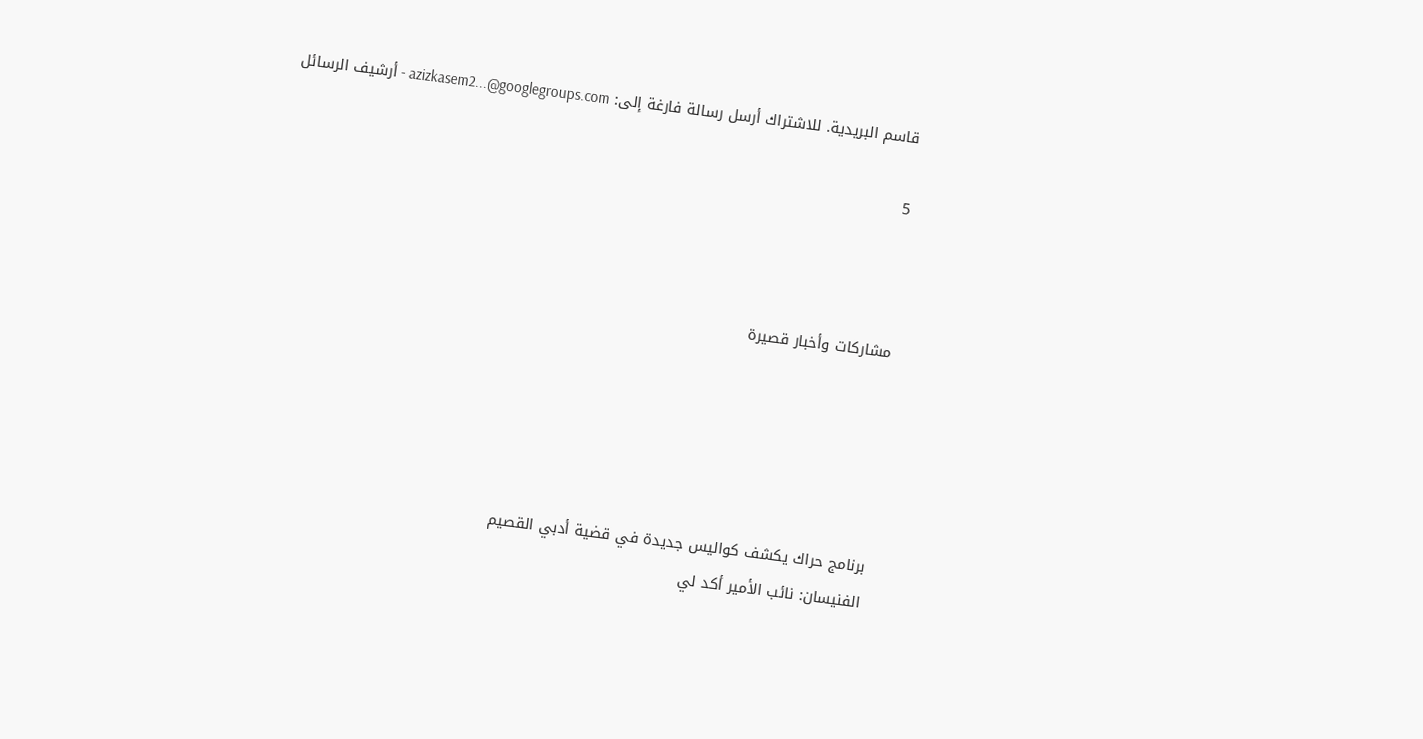قاسم البريدية. للاشتراك أرسل رسالة فارغة إلى: azizkasem2...@googlegroups.com - أرشيف الرسائل

5



مشاركات وأخبار قصيرة





برنامج حراك يكشف كواليس جديدة في قضية أدبي القصيم
الفنيسان: نائب الأمير أكد لي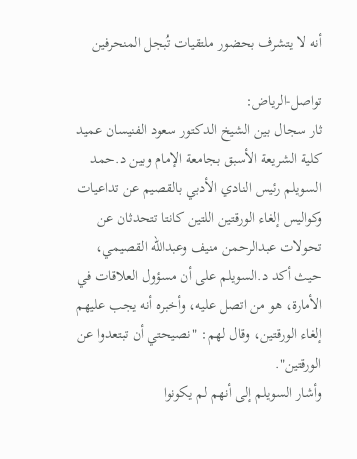أنه لا يتشرف بحضور ملتقيات تُبجل المنحرفين

تواصل-الرياض:
ثار سجال بين الشيخ الدكتور سعود الفنيسان عميد كلية الشريعة الأسبق بجامعة الإمام وبين د.حمد السويلم رئيس النادي الأدبي بالقصيم عن تداعيات وكواليس إلغاء الورقتين اللتين كانتا تتحدثان عن تحولات عبدالرحمن منيف وعبدالله القصيمي، حيث أكد د.السويلم على أن مسؤول العلاقات في الأمارة، هو من اتصل عليه، وأخبره أنه يجب عليهم إلغاء الورقتين، وقال لهم: "نصيحتي أن تبتعدوا عن الورقتين".
وأشار السويلم إلى أنهم لم يكونوا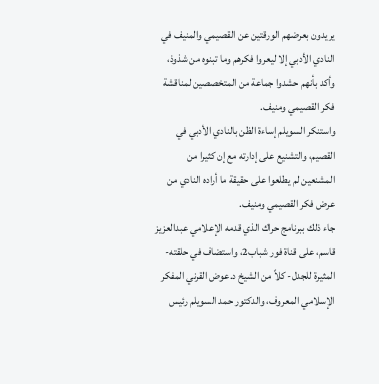يريدون بعرضهم الورقتين عن القصيمي والمنيف في النادي الأدبي إلا ليعروا فكرهم وما تبنوه من شذوذ، وأكد بأنهم حشدوا جماعة من المتخصصين لمناقشة فكر القصيمي ومنيف.
واستنكر السويلم إساءة الظن بالنادي الأدبي في القصيم، والتشنيع على إدارته مع إن كثيرا من المشنعين لم يطلعوا على حقيقة ما أراده النادي من عرض فكر القصيمي ومنيف.
جاء ذلك ببرنامج حراك الذي قدمه الإعلامي عبدالعزيز قاسم، على قناة فور شباب2، واستضاف في حلقته-المثيرة للجدل- كلاً من الشيخ د.عوض القرني المفكر الإسلامي المعروف، والدكتور حمد السويلم رئيس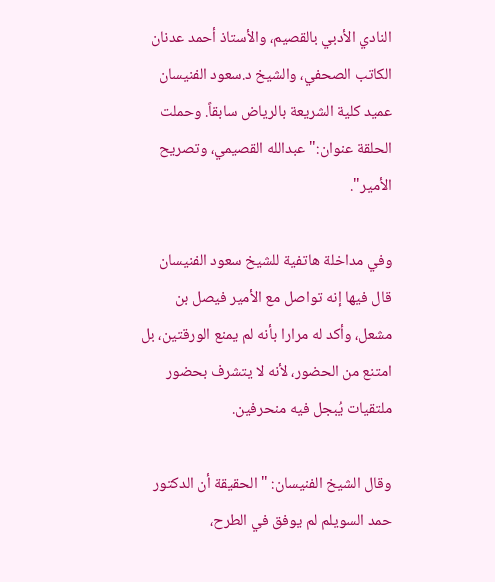النادي الأدبي بالقصيم، والأستاذ أحمد عدنان الكاتب الصحفي، والشيخ د.سعود الفنيسان عميد كلية الشريعة بالرياض سابقاً. وحملت الحلقة عنوان:"عبدالله القصيمي، وتصريح الأمير".

وفي مداخلة هاتفية للشيخ سعود الفنيسان قال فيها إنه تواصل مع الأمير فيصل بن مشعل، وأكد له مرارا بأنه لم يمنع الورقتين، بل امتنع من الحضور، لأنه لا يتشرف بحضور ملتقيات يُبجل فيه منحرفين.

وقال الشيخ الفنيسان: " الحقيقة أن الدكتور حمد السويلم لم يوفق في الطرح،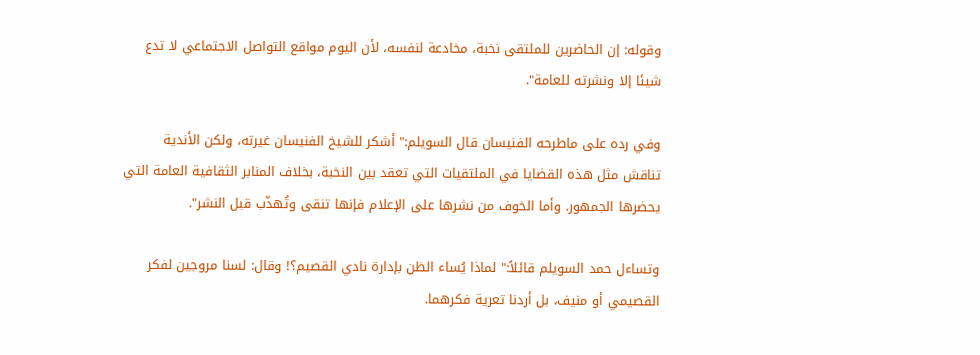وقوله: إن الحاضرين للملتقى نخبة، مخادعة لنفسه، لأن اليوم مواقع التواصل الاجتماعي لا تدع شيئا إلا ونشرته للعامة".

وفي رده على ماطرحه الفنيسان قال السويلم:" أشكر للشيخ الفنيسان غيرته، ولكن الأندية تناقش مثل هذه القضايا في الملتقيات التي تعقد بين النخبة، بخلاف المنابر الثقافية العامة التي يحضرها الجمهور. وأما الخوف من نشرها على الإعلام فإنها تنقى وتُهذّب قبل النشر".

وتساءل حمد السويلم قائلاً:" لماذا يُساء الظن بإدارة نادي القصيم؟! وقال: لسنا مروجين لفكر القصيمي أو منيف، بل أردنا تعرية فكرهما.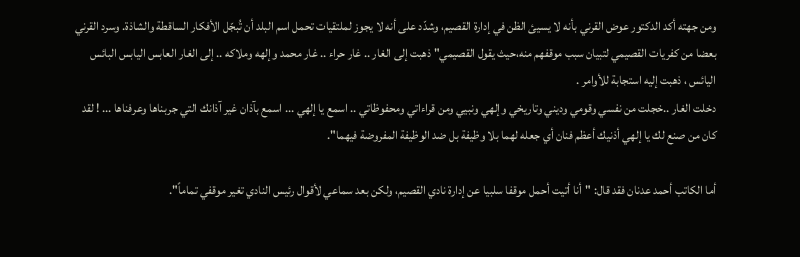ومن جهته أكد الدكتور عوض القرني بأنه لا يسيئ الظن في إدارة القصيم، وشدّد على أنه لا يجوز لملتقيات تحمل اسم البلد أن تُبجّل الأفكار الساقطة والشاذة. وسرد القرني بعضا من كفريات القصيمي لتبيان سبب موقفهم منه،حيث يقول القصيمي" ذهبت إلى الغار .. غار حراء .. غار محمد وإلهه وملاكه .. إلى الغار العابس اليابس البائس اليائس ، ذهبت إليه استجابة للأوامر .
دخلت الغار ..خجلت من نفسي وقومي وديني وتاريخي وإلهي ونبيي ومن قراءاتي ومحفوظاتي .. اسمع يا إلهي ... اسمع بآذان غير آذانك التي جربناها وعرفناها ... ! لقد كان من صنع لك يا إلهي أذنيك أعظم فنان أي جعله لهما بلا وظيفة بل ضد الوظيفة المفروضة فيهما".

أما الكاتب أحمد عدنان فقد قال: "أنا أتيت أحمل موقفا سلبيا عن إدارة نادي القصيم، ولكن بعد سماعي لأقوال رئيس النادي تغير موقفي تماماً".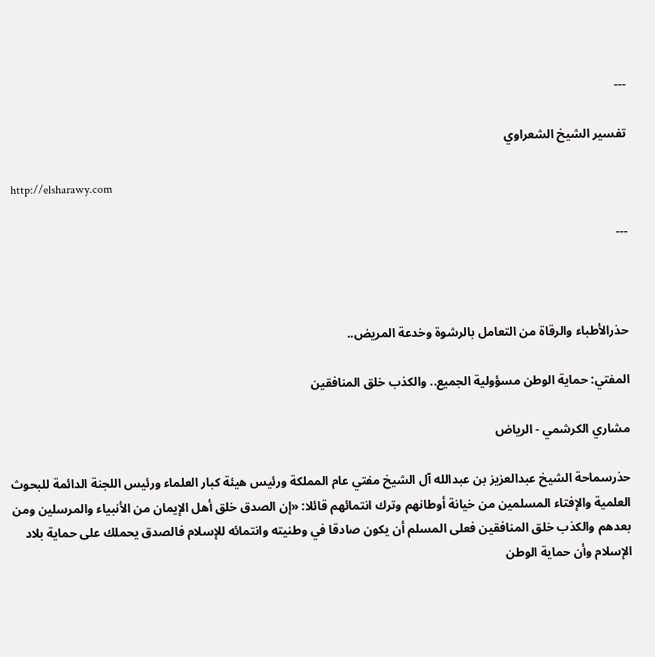---

تفسير الشيخ الشعراوي

 http://elsharawy.com

---



حذرالأطباء والرقاة من التعامل بالرشوة وخدعة المريض..

المفتي: حماية الوطن مسؤولية الجميع.. والكذب خلق المنافقين

مشاري الكرشمي - الرياض

حذرسماحة الشيخ عبدالعزيز بن عبدالله آل الشيخ مفتي عام المملكة ورئيس هيئة كبار العلماء ورئيس اللجنة الدائمة للبحوث العلمية والإفتاء المسلمين من خيانة أوطانهم وترك انتمائهم قائلا: «إن الصدق خلق أهل الإيمان من الأنبياء والمرسلين ومن بعدهم والكذب خلق المنافقين فعلى المسلم أن يكون صادقا في وطنيته وانتمائه للإسلام فالصدق يحملك على حماية بلاد الإسلام وأن حماية الوطن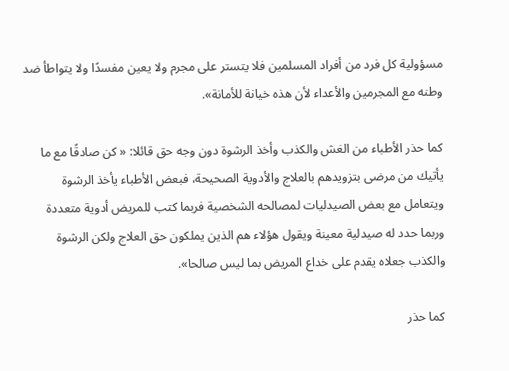مسؤولية كل فرد من أفراد المسلمين فلا يتستر على مجرم ولا يعين مفسدًا ولا يتواطأ ضد وطنه مع المجرمين والأعداء لأن هذه خيانة للأمانة».

كما حذر الأطباء من الغش والكذب وأخذ الرشوة دون وجه حق قائلا: « كن صادقًا مع ما يأتيك من مرضى بتزويدهم بالعلاج والأدوية الصحيحة، فبعض الأطباء يأخذ الرشوة ويتعامل مع بعض الصيدليات لمصالحه الشخصية فربما كتب للمريض أدوية متعددة وربما حدد له صيدلية معينة ويقول هؤلاء هم الذين يملكون حق العلاج ولكن الرشوة والكذب جعلاه يقدم على خداع المريض بما ليس صالحا».

كما حذر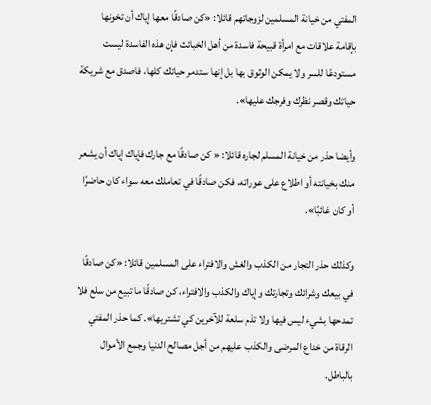المفتي من خيانة المسلمين لزوجاتهم قائلا: «كن صادقًا معها إياك أن تخونها بإقامة علاقات مع امرأة قبيحة فاسدة من أهل الخبائث فإن هذه الفاسدة ليست مستودعًا للسر ولا يمكن الوثوق بها بل إنها ستدمر حياتك كلها، فاصدق مع شريكة حياتك وقصر نظرك وفرجك عليها».

وأيضا حذر من خيانة المسلم لجاره قائلا: « كن صادقًا مع جارك فإياك إياك أن يشعر منك بخيانته أو اطلاع على عوراته، فكن صادقًا في تعاملك معه سواء كان حاضرًا أو كان غائبًا».

وكذلك حذر التجار من الكذب والغش والافتراء على المسلمين قائلا: «كن صادقًا في بيعك وشرائك وتجارتك وإياك والكذب والافتراء، كن صادقًا ما تبيع من سلع فلا تمدحها بشيء ليس فيها ولا تذم سلعة للآخرين كي تشتريها». كما حذر المفتي الرقاة من خداع المرضى والكذب عليهم من أجل مصالح الدنيا وجمع الأموال بالباطل.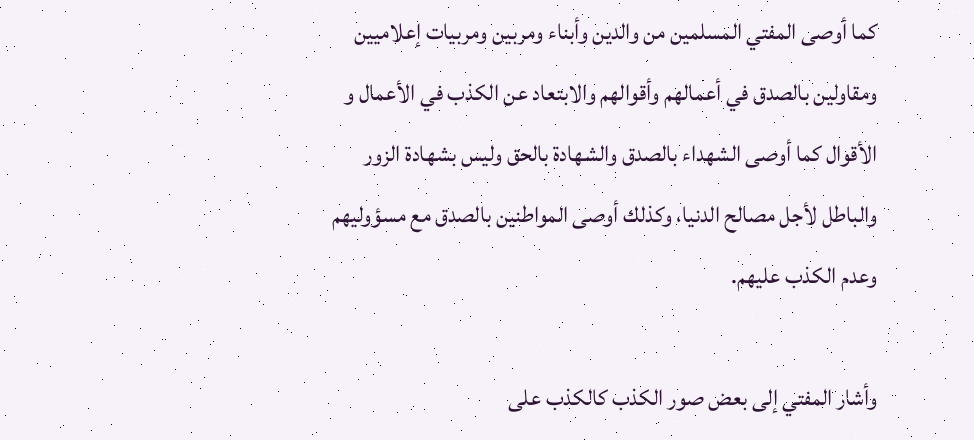كما أوصى المفتي المسلمين من والدين وأبناء ومربين ومربيات إعلاميين ومقاولين بالصدق في أعمالهم وأقوالهم والابتعاد عن الكذب في الأعمال و الأقوال كما أوصى الشهداء بالصدق والشهادة بالحق وليس بشهادة الزور والباطل لأجل مصالح الدنيا، وكذلك أوصى المواطنين بالصدق مع مسؤوليهم وعدم الكذب عليهم.

وأشار المفتي إلى بعض صور الكذب كالكذب على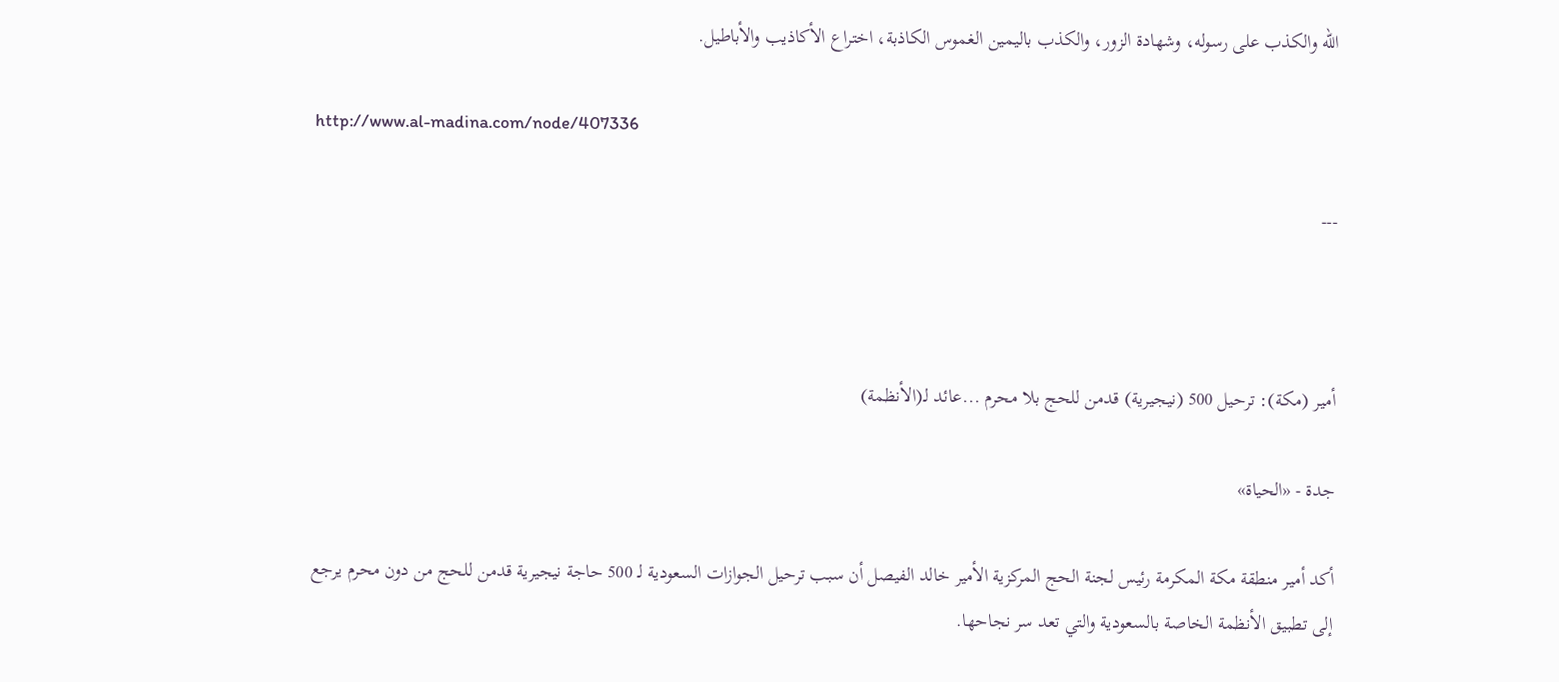الله والكذب على رسوله، وشهادة الزور، والكذب باليمين الغموس الكاذبة، اختراع الأكاذيب والأباطيل.

http://www.al-madina.com/node/407336

---



أمير (مكة): ترحيل 500 (نيجيرية) قدمن للحج بلا محرم ...عائد لـ(الأنظمة)

جدة - «الحياة»

أكد أمير منطقة مكة المكرمة رئيس لجنة الحج المركزية الأمير خالد الفيصل أن سبب ترحيل الجوازات السعودية لـ 500 حاجة نيجيرية قدمن للحج من دون محرم يرجع إلى تطبيق الأنظمة الخاصة بالسعودية والتي تعد سر نجاحها.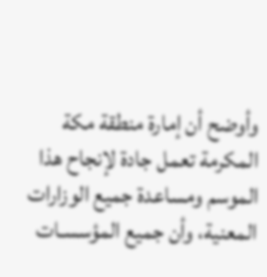وأوضح أن إمارة منطقة مكة المكرمة تعمل جادة لإنجاح هذا الموسم ومساعدة جميع الوزارات المعنية، وأن جميع المؤسسـات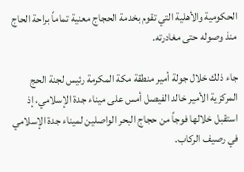الحكومية والأهلية التي تقوم بخدمة الحجاج معنية تماماً براحة الحاج منذ وصوله حتى مغادرته.

جاء ذلك خلال جولة أمير منطقة مكة المكرمة رئيس لجنة الحج المركزية الأمير خالد الفيصل أمس على ميناء جدة الإسلامي، إذ استقبل خلالها فوجاً من حجاج البحر الواصلين لميناء جدة الإسلامي في رصيف الركاب.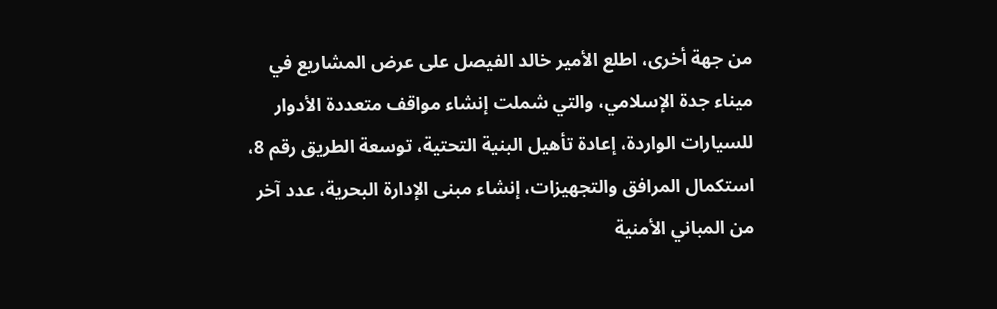من جهة أخرى، اطلع الأمير خالد الفيصل على عرض المشاريع في ميناء جدة الإسلامي، والتي شملت إنشاء مواقف متعددة الأدوار للسيارات الواردة، إعادة تأهيل البنية التحتية، توسعة الطريق رقم 8، استكمال المرافق والتجهيزات، إنشاء مبنى الإدارة البحرية، عدد آخر من المباني الأمنية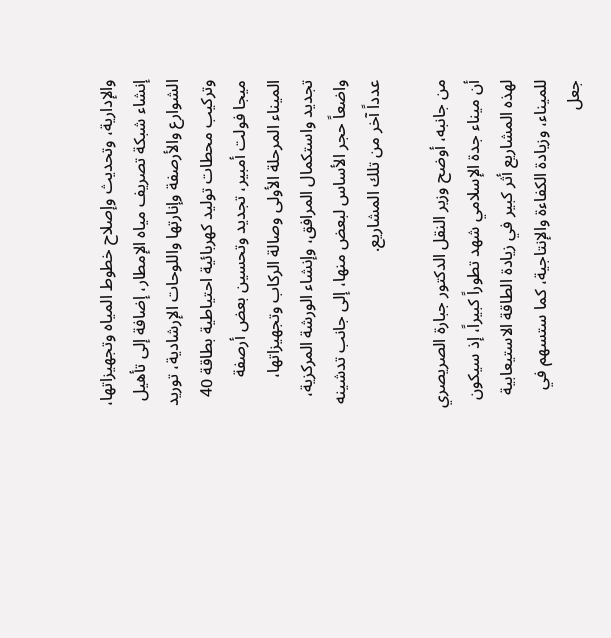والإدارية، وتحديث وإصلاح خطوط المياه وتجهيزاتها، إنشاء شبكة تصريف مياه الإمطار، إضافة إلى تأهيل الشوارع والأرصفة وإنارتها واللوحات الإرشادية، توريد وتركيب محطات توليد كهربائية احتياطية بطاقة 40 ميجا فولت أمبير، تجديد وتحسين بعض أرصفة الميناء المرحلة الأولى وصالة الركاب وتجهيزاتها، تجديد واستكمال المرافق، وإنشاء الورشة المركزية، واضعاً حجر الأساس لبعض منها، إلى جانب تدشينه عدداً آخر من تلك المشاريع.

من جانبه، أوضح وزير النقل الدكتور جبارة الصريصري أن ميناء جدة الإسلامي شهد تطوراً كبيراً، إذ سيكون لهذه المشاريع أثر كبير في زيادة الطاقة الاستيعابية للميناء، وزيادة الكفاءة والإنتاجية، كما ستسهم في جعل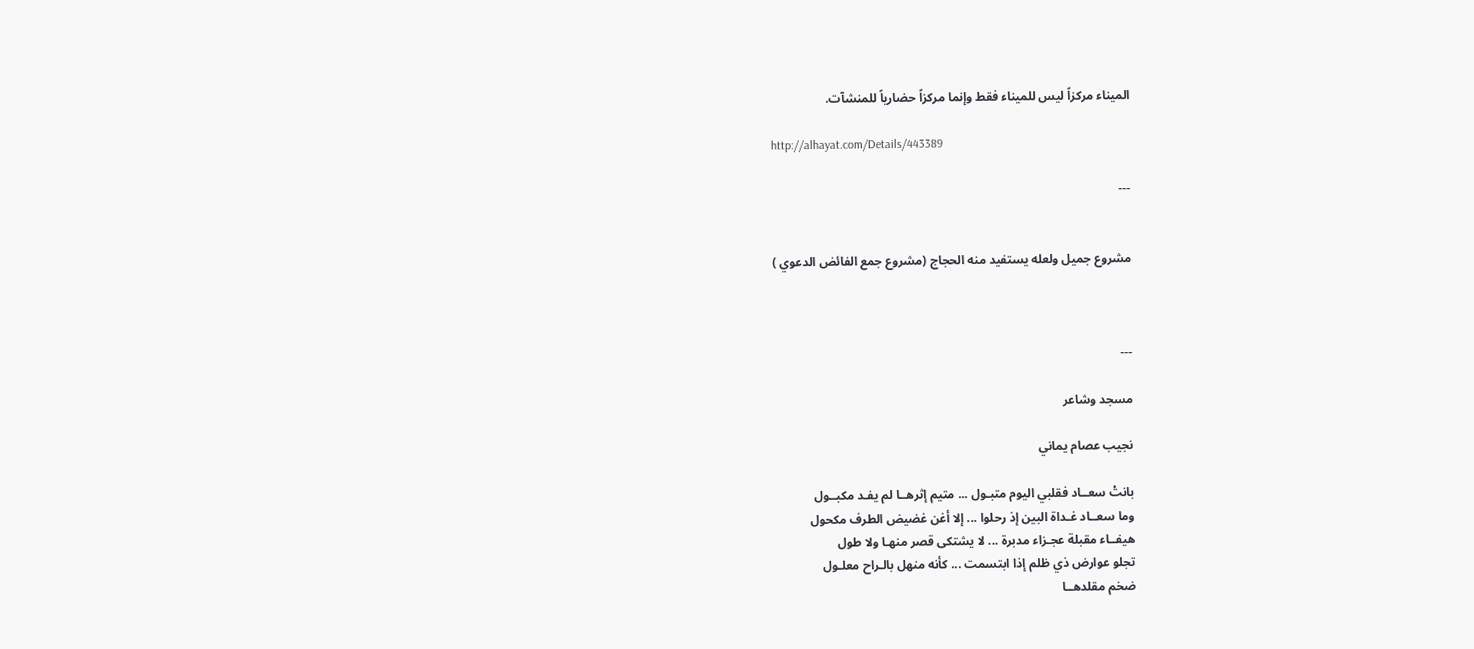الميناء مركزاً ليس للميناء فقط وإنما مركزاً حضارياً للمنشآت.

http://alhayat.com/Details/443389

---


مشروع جميل ولعله يستفيد منه الحجاج (مشروع جمع الفائض الدعوي )



---

مسجد وشاعر

نجيب عصام يماني

بانتْ سعــاد فقلبي اليوم متبـول ... متيم إثرهــا لم يفـد مكبــول
وما سعــاد غـداة البين إذ رحلوا ... إلا أغن غضيض الطرف مكحول
هيفــاء مقبلة عجـزاء مدبرة ... لا يشتكى قصر منهـا ولا طول
تجلو عوارض ذي ظلم إذا ابتسمت ... كأنه منهل بالـراح معلـول
ضخم مقلدهــا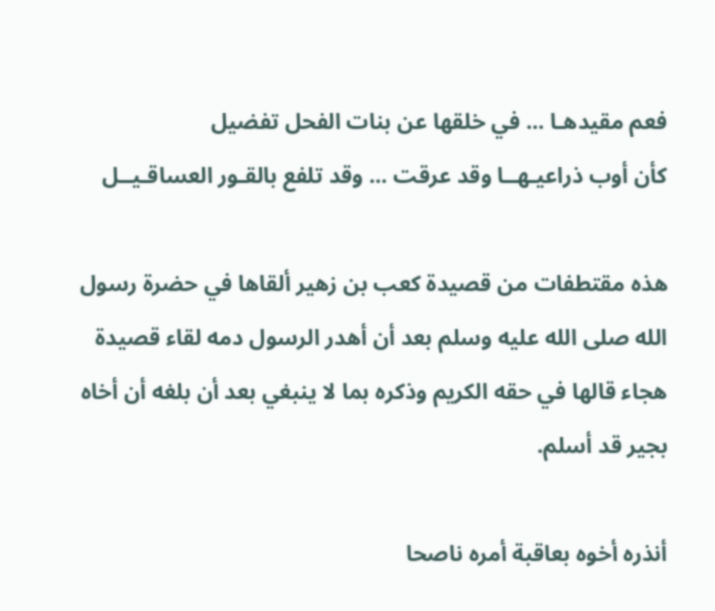فعم مقيدهـا ... في خلقها عن بنات الفحل تفضيل
كأن أوب ذراعيـهــا وقد عرقت ... وقد تلفع بالقـور العساقـيــل

هذه مقتطفات من قصيدة كعب بن زهير ألقاها في حضرة رسول الله صلى الله عليه وسلم بعد أن أهدر الرسول دمه لقاء قصيدة هجاء قالها في حقه الكريم وذكره بما لا ينبغي بعد أن بلغه أن أخاه بجير قد أسلم.

أنذره أخوه بعاقبة أمره ناصحا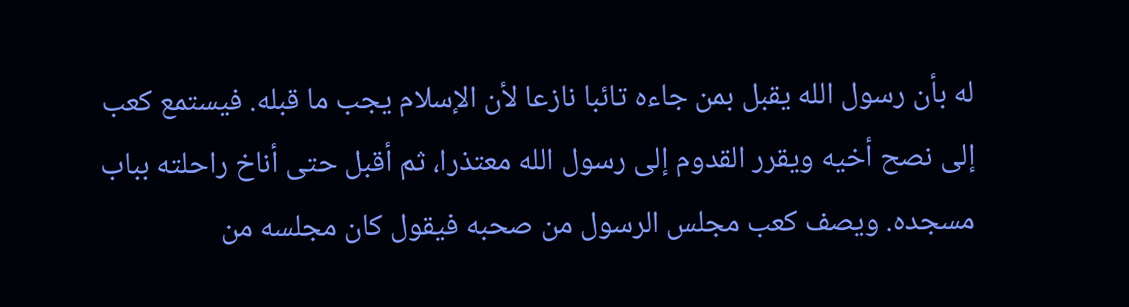له بأن رسول الله يقبل بمن جاءه تائبا نازعا لأن الإسلام يجب ما قبله. فيستمع كعب إلى نصح أخيه ويقرر القدوم إلى رسول الله معتذرا، ثم أقبل حتى أناخ راحلته بباب مسجده. ويصف كعب مجلس الرسول من صحبه فيقول كان مجلسه من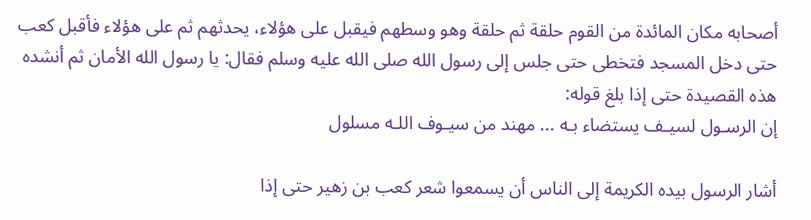أصحابه مكان المائدة من القوم حلقة ثم حلقة وهو وسطهم فيقبل على هؤلاء، يحدثهم ثم على هؤلاء فأقبل كعب حتى دخل المسجد فتخطى حتى جلس إلى رسول الله صلى الله عليه وسلم فقال: يا رسول الله الأمان ثم أنشده هذه القصيدة حتى إذا بلغ قوله:
إن الرسـول لسيـف يستضاء بـه ... مهند من سيـوف اللـه مسلول

أشار الرسول بيده الكريمة إلى الناس أن يسمعوا شعر كعب بن زهير حتى إذا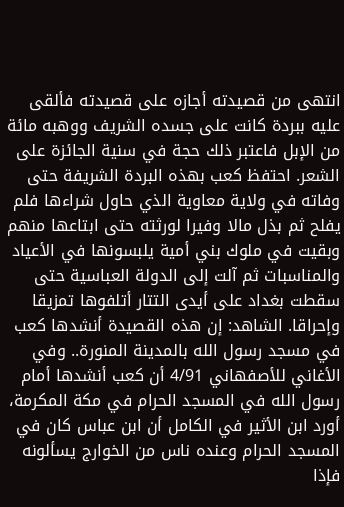انتهى من قصيدته أجازه على قصيدته فألقى عليه ببردة كانت على جسده الشريف ووهبه مائة من الإبل فاعتبر ذلك حجة في سنية الجائزة على الشعر. احتفظ كعب بهذه البردة الشريفة حتى وفاته في ولاية معاوية الذي حاول شراءها فلم يفلح ثم بذل مالا وفيرا لورثته حتى ابتاعها منهم وبقيت في ملوك بني أمية يلبسونها في الأعياد والمناسبات ثم آلت إلى الدولة العباسية حتى سقطت بغداد على أيدى التتار أتلفوها تمزيقا وإحراقا. الشاهد: إن هذه القصيدة أنشدها كعب في مسجد رسول الله بالمدينة المنورة.. وفي الأغاني للأصفهاني 4/91 أن كعب أنشدها أمام رسول الله في المسجد الحرام في مكة المكرمة، أورد ابن الأثير في الكامل أن ابن عباس كان في المسجد الحرام وعنده ناس من الخوارج يسألونه فإذا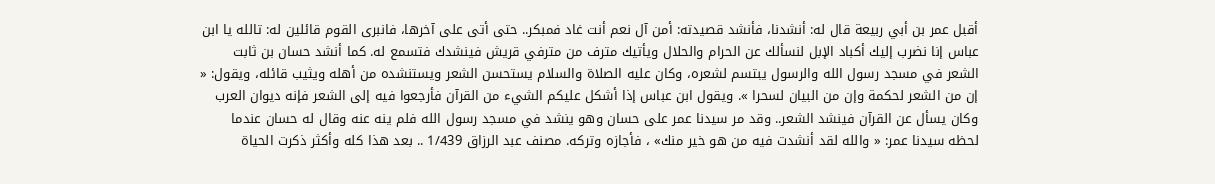أقبل عمر بن أبي ربيعة قال له: أنشدنا، فأنشد قصيدته: أمن آل نعم أنت غاد فمبكر.. حتى أتى على آخرها، فانبرى القوم قائلين له: تالله يا ابن عباس إنا نضرب إليك أكباد الإبل لنسألك عن الحرام والحلال ويأتيك مترف من مترفي قريش فينشدك فتسمع له. كما أنشد حسان بن ثابت الشعر في مسجد رسول الله والرسول يبتسم لشعره، وكان عليه الصلاة والسلام يستحسن الشعر ويستنشده من أهله ويثيب قائله، ويقول: « إن من الشعر لحكمة وإن من البيان لسحرا ». ويقول ابن عباس إذا أشكل عليكم الشيء من القرآن فأرجعوا فيه إلى الشعر فإنه ديوان العرب وكان يسأل عن القرآن فينشد الشعر.. وقد مر سيدنا عمر على حسان وهو ينشد في مسجد رسول الله فلم ينه عنه وقال له حسان عندما لحظه سيدنا عمر: « والله لقد أنشدت فيه من هو خير منك» ، فأجازه وتركه. مصنف عبد الرزاق 1/439 .. بعد هذا كله وأكثر ذكرت الحياة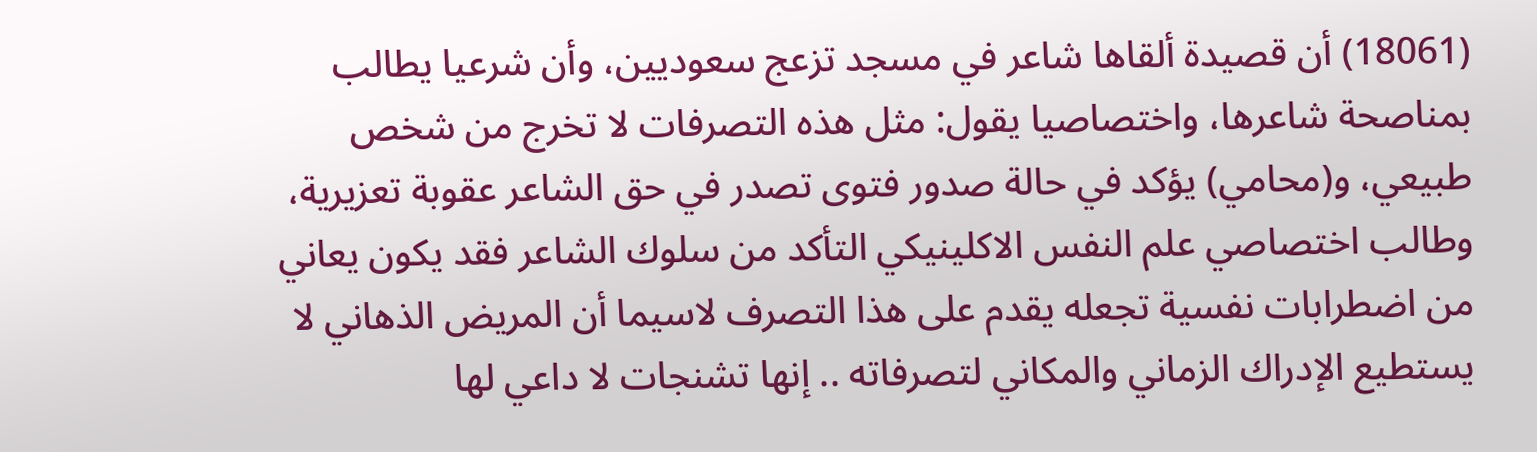(18061) أن قصيدة ألقاها شاعر في مسجد تزعج سعوديين، وأن شرعيا يطالب بمناصحة شاعرها، واختصاصيا يقول: مثل هذه التصرفات لا تخرج من شخص طبيعي، و(محامي) يؤكد في حالة صدور فتوى تصدر في حق الشاعر عقوبة تعزيرية، وطالب اختصاصي علم النفس الاكلينيكي التأكد من سلوك الشاعر فقد يكون يعاني من اضطرابات نفسية تجعله يقدم على هذا التصرف لاسيما أن المريض الذهاني لا يستطيع الإدراك الزماني والمكاني لتصرفاته .. إنها تشنجات لا داعي لها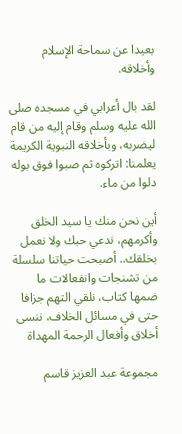بعيدا عن سماحة الإسلام وأخلاقه.

لقد بال أعرابي في مسجده صلى الله عليه وسلم وقام إليه من قام ليضربه، وبأخلاقه النبوية الكريمة يعلمنا: اتركوه ثم صبوا فوق بوله دلوا من ماء.

أين نحن منك يا سيد الخلق وأكرمهم، ندعي حبك ولا نعمل بخلقك.. أصبحت حياتنا سلسلة من تشنجات وانفعالات ما ضمها كتاب، نلقي التهم جزافا حتى في مسائل الخلاف، ننسى أخلاق وأفعال الرحمة المهداة

مجموعة عبد العزيز قاسم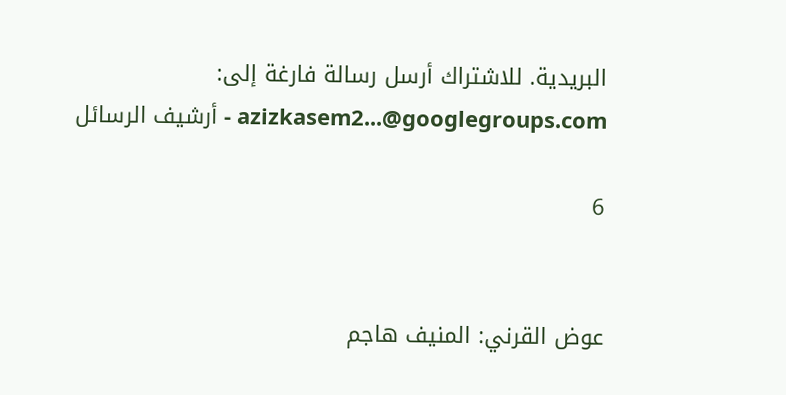البريدية. للاشتراك أرسل رسالة فارغة إلى: azizkasem2...@googlegroups.com - أرشيف الرسائل

6


عوض القرني: المنيف هاجم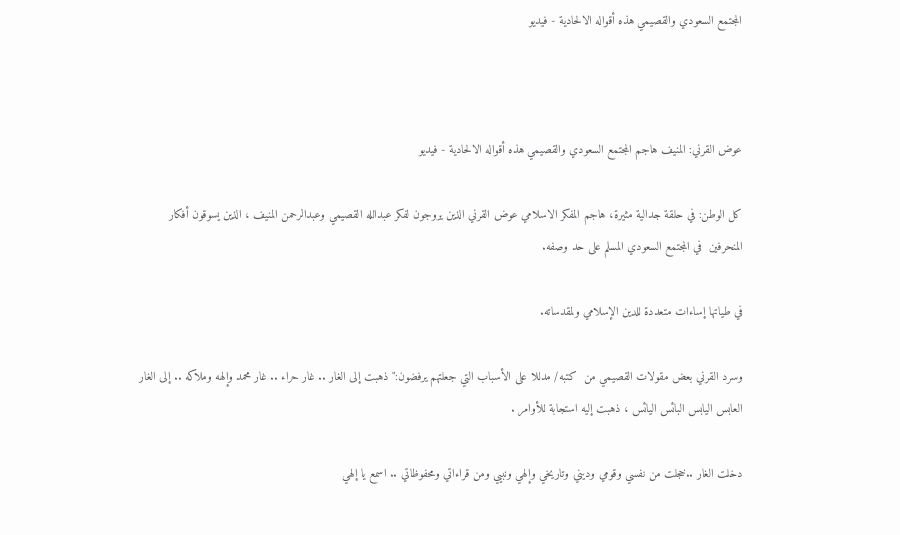المجتمع السعودي والقصيمي هذه أقواله الالحادية - فيديو



عوض القرني: المنيف هاجم المجتمع السعودي والقصيمي هذه أقواله الالحادية - فيديو

كل الوطن: في حلقة جدالية مثيرة، هاجم المفكر الاسلامي عوض القرني الذين يروجون لفكر عبدالله القصيمي وعبدالرحمن المنيف ، الذين يسوقون أفكار المنحرفين  في المجتمع السعودي المسلم على حد وصفه.

في طياتها إساءات متعددة للدين الإسلامي ولمقدساته.

وسرد القرني بعض مقولات القصيمي من  كتبه/ مدللا على الأسباب التي جعلتهم يرفضون:" ذهبت إلى الغار .. غار حراء .. غار محمد وإلهه وملاكه .. إلى الغار العابس اليابس البائس اليائس ، ذهبت إليه استجابة للأوامر .

دخلت الغار ..خجلت من نفسي وقومي وديني وتاريخي وإلهي ونبيي ومن قراءاتي ومحفوظاتي .. اسمع يا إلهي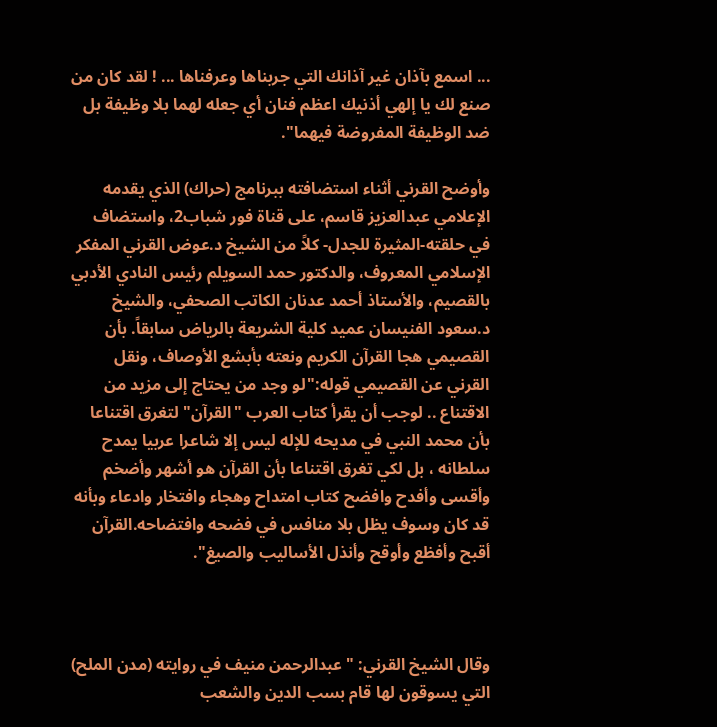... اسمع بآذان غير آذانك التي جربناها وعرفناها ... ! لقد كان من صنع لك يا إلهي أذنيك اعظم فنان أي جعله لهما بلا وظيفة بل ضد الوظيفة المفروضة فيهما".

وأوضح القرني أثناء استضافته ببرنامج (حراك) الذي يقدمه الإعلامي عبدالعزيز قاسم، على قناة فور شباب2، واستضاف في حلقته-المثيرة للجدل- كلاً من الشيخ د.عوض القرني المفكر الإسلامي المعروف، والدكتور حمد السويلم رئيس النادي الأدبي بالقصيم، والأستاذ أحمد عدنان الكاتب الصحفي، والشيخ د.سعود الفنيسان عميد كلية الشريعة بالرياض سابقاً. بأن القصيمي هجا القرآن الكريم ونعته بأبشع الأوصاف، ونقل القرني عن القصيمي قوله:"لو وجد من يحتاج إلى مزيد من الاقتناع .. لوجب أن يقرأ كتاب العرب "القرآن" لتغرق اقتناعا بأن محمد النبي في مديحه للإله ليس إلا شاعرا عربيا يمدح سلطانه ، بل لكي تغرق اقتناعا بأن القرآن هو أشهر وأضخم وأقسى وأفدح وافضح كتاب امتداح وهجاء وافتخار وادعاء وبأنه قد كان وسوف يظل بلا منافس في فضحه وافتضاحه.القرآن أقبح وأفظع وأوقح وأنذل الأساليب والصيغ".



وقال الشيخ القرني: " عبدالرحمن منيف في روايته (مدن الملح) التي يسوقون لها قام بسب الدين والشعب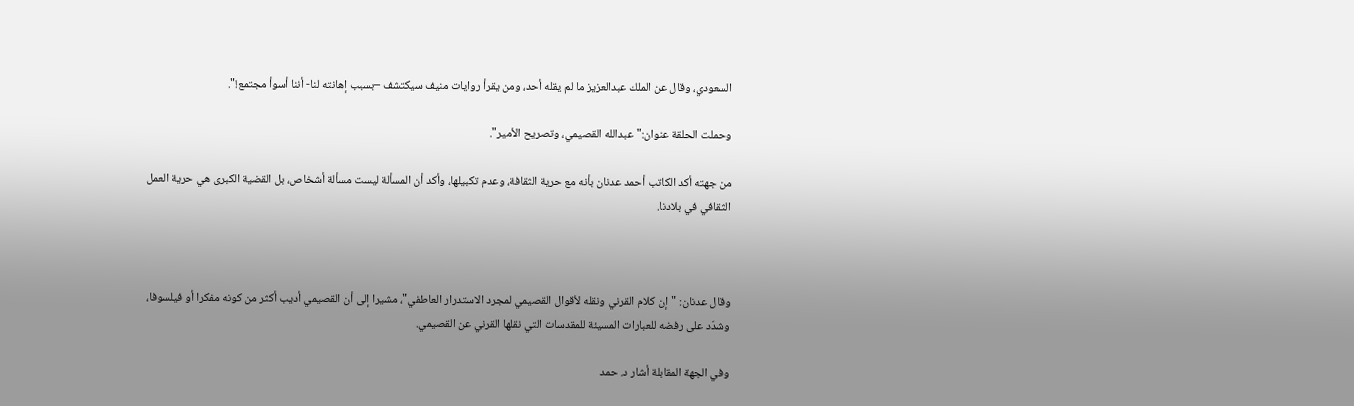السعودي، وقال عن الملك عبدالعزيز ما لم يقله أحد، ومن يقرأ روايات منيف سيكتشف –بسبب إهانته لنا- أننا أسوأ مجتمع!".

وحملت الحلقة عنوان:"عبدالله القصيمي، وتصريح الأمير".

من جهته أكد الكاتب أحمد عدنان بأنه مع حرية الثقافة، وعدم تكبيلها، وأكد أن المسألة ليست مسألة أشخاص، بل القضية الكبرى هي حرية العمل الثقافي في بلادنا.



وقال عدنان: "إن كلام القرني ونقله لأقوال القصيمي لمجرد الاستدرار العاطفي"، مشيرا إلى أن القصيمي أديب أكثر من كونه مفكرا أو فيلسوفا، وشدّد على رفضه للعبارات المسيئة للمقدسات التي نقلها القرني عن القصيمي.

وفي الجهة المقابلة أشار د. حمد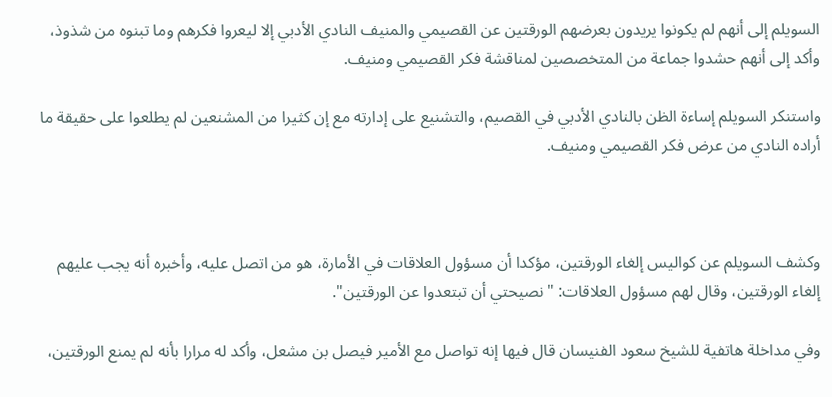السويلم إلى أنهم لم يكونوا يريدون بعرضهم الورقتين عن القصيمي والمنيف النادي الأدبي إلا ليعروا فكرهم وما تبنوه من شذوذ، وأكد إلى أنهم حشدوا جماعة من المتخصصين لمناقشة فكر القصيمي ومنيف.

واستنكر السويلم إساءة الظن بالنادي الأدبي في القصيم، والتشنيع على إدارته مع إن كثيرا من المشنعين لم يطلعوا على حقيقة ما أراده النادي من عرض فكر القصيمي ومنيف.



وكشف السويلم عن كواليس إلغاء الورقتين، مؤكدا أن مسؤول العلاقات في الأمارة، هو من اتصل عليه، وأخبره أنه يجب عليهم إلغاء الورقتين، وقال لهم مسؤول العلاقات: "نصيحتي أن تبتعدوا عن الورقتين".

وفي مداخلة هاتفية للشيخ سعود الفنيسان قال فيها إنه تواصل مع الأمير فيصل بن مشعل، وأكد له مرارا بأنه لم يمنع الورقتين،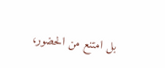بل امتنع من الحضور،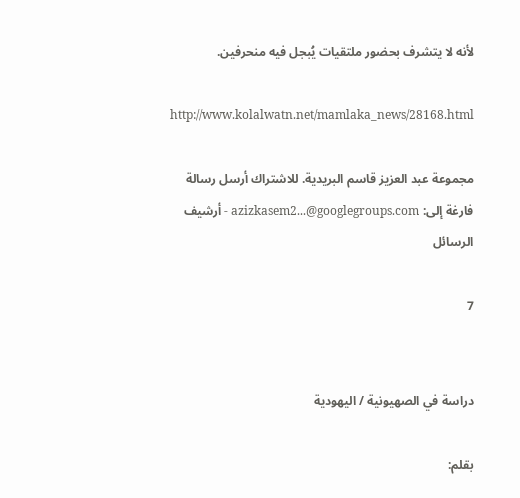لأنه لا يتشرف بحضور ملتقيات يُبجل فيه منحرفين.

http://www.kolalwatn.net/mamlaka_news/28168.html

مجموعة عبد العزيز قاسم البريدية. للاشتراك أرسل رسالة فارغة إلى: azizkasem2...@googlegroups.com - أرشيف الرسائل

7


دراسة في الصهيونية / اليهودية

بقلم: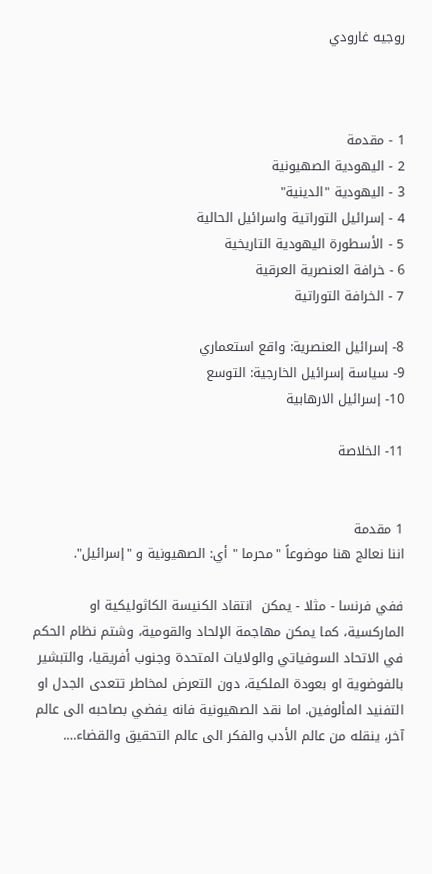روجيه غارودي



1 - مقدمة
2 - اليهودية الصهيونية
3 - اليهودية "الدينية"
4 - إسرائيل التوراتية واسرائيل الحالية
5 - الأسطورة اليهودية التاريخية
6 - خرافة العنصرية العرقية
7 - الخرافة التوراتية

8- إسرائيل العنصرية: واقع استعماري
9- سياسة إسرائيل الخارجية: التوسع
10- إسرائيل الارهابية

11- الخلاصة


1 مقدمة
اننا نعالج هنا موضوعاً "محرما " أي: الصهيونية و "إسرائيل".

ففي فرنسا - مثلا - يمكن  انتقاد الكنيسة الكاثوليكية او الماركسية، كما يمكن مهاجمة الإلحاد والقومية، وشتم نظام الحكم في الاتحاد السوفياتي والولايات المتحدة وجنوب أفريقيا، والتبشير بالفوضوية او بعودة الملكية، دون التعرض لمخاطر تتعدى الجدل او التفنيد المألوفين. اما نقد الصهيونية فانه يفضي بصاحبه الى عالم آخر، ينقله من عالم الأدب والفكر الى عالم التحقيق والقضاء….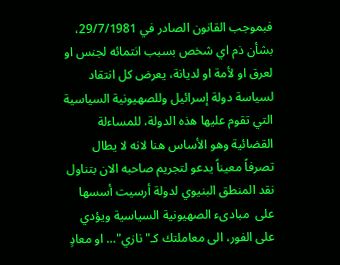فبموجب القانون الصادر في 29/7/1981، بشأن ذم اي شخص بسبب انتمائه لجنس او لعرق او لأمة او لديانة، يعرض كل انتقاد لسياسة دولة إسرائيل وللصهيونية السياسية التي تقوم عليها هذه الدولة، للمساءلة القضائية وهو الأساس هنا لانه لا يطال تصرفاً معيناً يدعو لتجريم صاحبه الان بتناول نقد المنطق البنيوي لدولة أرسيت أسسها على  مبادىء الصهيونية السياسية ويؤدي على الفور، الى معاملتك كـ"نازي"… او معادٍ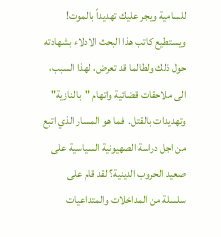للسامية ويجر عليك تهديداً بالموت! ويستطيع كاتب هذا البحث الادلاء بشهادته حول ذلك ولطالما قد تعرض، لهذا السبب، الى ملاحقات قضائية واتهام "بالنازية" وتهديدات بالقتل.  فما هو المسار الذي اتبع من اجل دراسة الصهيونية السياسية على صعيد الحروب الدينية؟ لقد قام على سلسلة من المداخلات والمتداعيات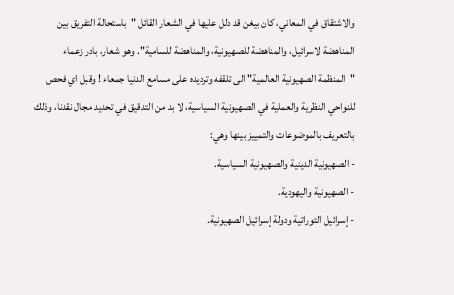والاشتقاق في المعاني، كان بيغن قد دلل عليها في الشعار القائل "باستحالة التفريق بين المناهضة لاسرائيل، والمناهضة للصهيونية، والمناهضة للسامية". وهو شعار، بادر زعماء "المنظمة الصهيونية العالمية" الى تلقفه وترديده على مسامع الدنيا جمعاء ! وقبل اي فحص للنواحي النظرية والعملية في الصهيونية السياسية، لا بد من التدقيق في تحديد مجال نقدنا، وذلك بالتعريف بالموضوعات والتمييز بينها وهي:
- الصهيونية الدينية والصهيونية السياسية.
- الصهيونية واليهودية.
- إسرائيل التوراتية ودولة إسرائيل الصهيونية.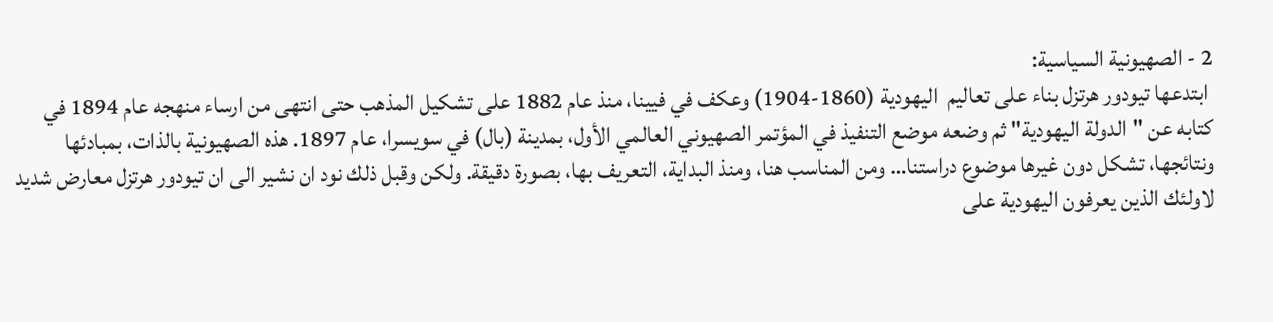2 - الصهيونية السياسية:
 ابتدعها تيودور هرتزل بناء على تعاليم  اليهودية (1860-1904) وعكف في فيينا، منذ عام 1882 على تشكيل المذهب حتى انتهى من ارساء منهجه عام 1894 في كتابه عن "الدولة اليهودية" ثم وضعه موضع التنفيذ في المؤتمر الصهيوني العالمي الأول، بمدينة (بال) في سويسرا، عام 1897. هذه الصهيونية بالذات، بمبادئها ونتائجها، تشكل دون غيرها موضوع دراستنا… ومن المناسب هنا، ومنذ البداية، التعريف بها، بصورة دقيقة. ولكن وقبل ذلك نود ان نشير الى ان تيودور هرتزل معارض شديد لاولئك الذين يعرفون اليهودية على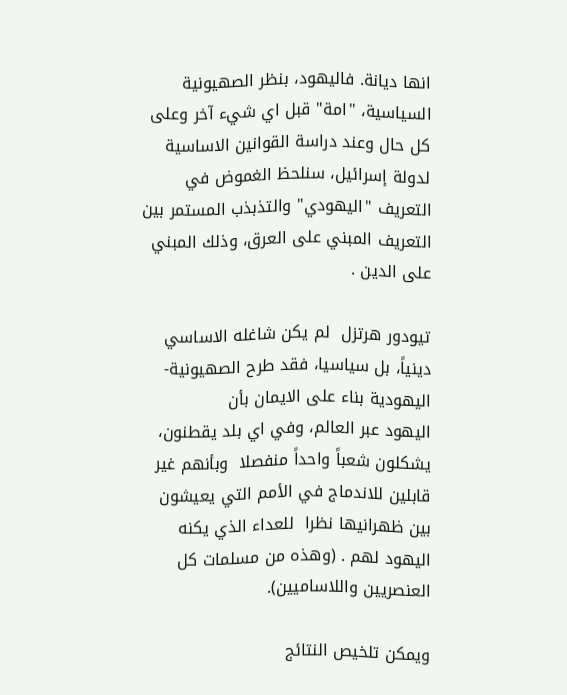انها ديانة. فاليهود، بنظر الصهيونية السياسية، "امة" قبل اي شيء آخر وعلى كل حال وعند دراسة القوانين الاساسية لدولة إسرائيل، سنلحظ الغموض في التعريف "اليهودي" والتذبذب المستمر بين التعريف المبني على العرق، وذلك المبني على الدين .

تيودور هرتزل  لم يكن شاغله الاساسي دينياً، بل سياسيا، فقد طرح الصهيونية-اليهودية بناء على الايمان بأن
اليهود عبر العالم، وفي اي بلد يقطنون، يشكلون شعباً واحداً منفصلا  وبأنهم غير قابلين للاندماج في الأمم التي يعيشون بين ظهرانيها نظرا  للعداء الذي يكنه اليهود لهم . (وهذه من مسلمات كل العنصريين واللاساميين).

ويمكن تلخيص النتائج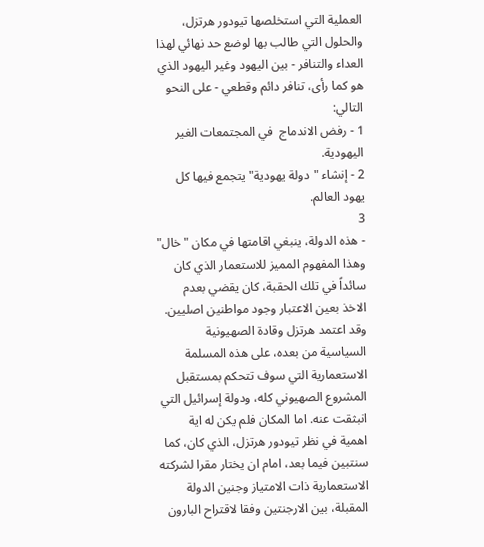العملية التي استخلصها تيودور هرتزل، والحلول التي طالب بها لوضع حد نهائي لهذا العداء والتنافر - بين اليهود وغير اليهود الذي هو كما رأى، تنافر دائم وقطعي - على النحو التالي:
1 - رفض الاندماج  في المجتمعات الغير اليهودية.
2 - إنشاء "دولة يهودية" يتجمع فيها كل يهود العالم.
3
- هذه الدولة، ينبغي اقامتها في مكان "خال" وهذا المفهوم المميز للاستعمار الذي كان سائداً في تلك الحقبة، كان يقضي بعدم الاخذ بعين الاعتبار وجود مواطنين اصليين. وقد اعتمد هرتزل وقادة الصهيونية السياسية من بعده، على هذه المسلمة الاستعمارية التي سوف تتحكم بمستقبل المشروع الصهيوني كله، ودولة إسرائيل التي انبثقت عنه. اما المكان فلم يكن له اية اهمية في نظر تيودور هرتزل، الذي كان، كما سنتبين فيما بعد، امام ان يختار مقرا لشركته الاستعمارية ذات الامتياز وجنين الدولة المقبلة، بين الارجنتين وفقا لاقتراح البارون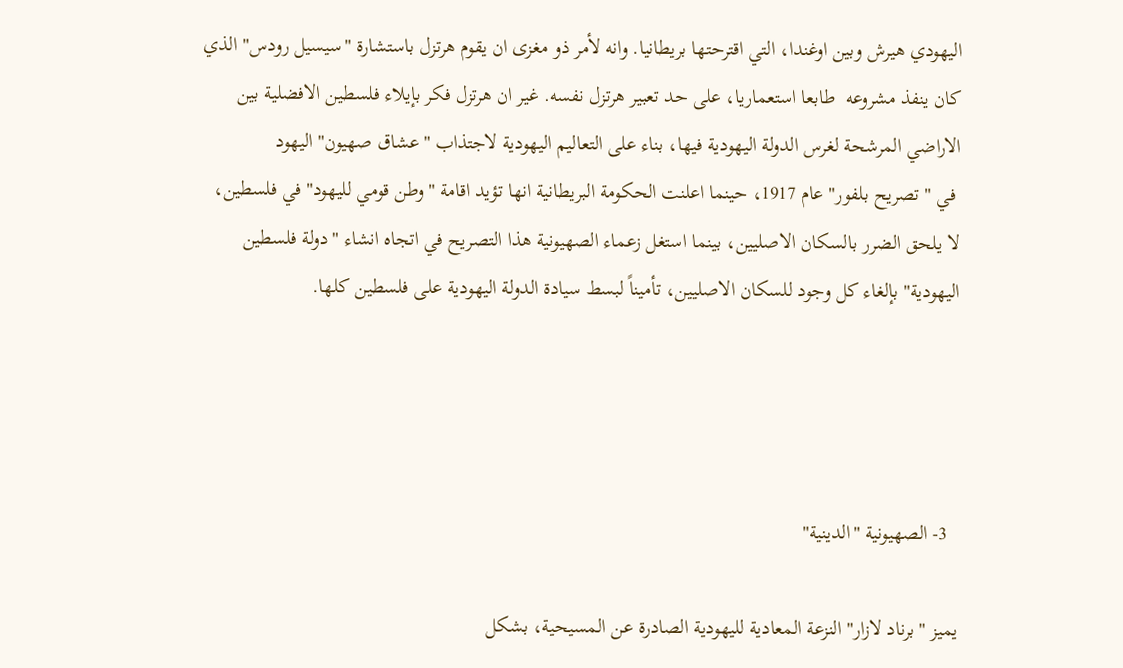اليهودي هيرش وبين اوغندا، التي اقترحتها بريطانيا. وانه لأمر ذو مغزى ان يقوم هرتزل باستشارة "سيسيل رودس" الذي كان ينفذ مشروعه  طابعا استعماريا، على حد تعبير هرتزل نفسه. غير ان هرتزل فكر بإيلاء فلسطين الافضلية بين الاراضي المرشحة لغرس الدولة اليهودية فيها، بناء على التعاليم اليهودية لاجتذاب "عشاق صهيون" اليهود
 في "تصريح بلفور" عام 1917، حينما اعلنت الحكومة البريطانية انها تؤيد اقامة "وطن قومي لليهود" في فلسطين، لا يلحق الضرر بالسكان الاصليين، بينما استغل زعماء الصهيونية هذا التصريح في اتجاه انشاء "دولة فلسطين اليهودية" بإلغاء كل وجود للسكان الاصليين، تأميناً لبسط سيادة الدولة اليهودية على فلسطين كلها.




  3- الصهيونية "الدينية"

يميز "برناد لازار" النزعة المعادية لليهودية الصادرة عن المسيحية، بشكل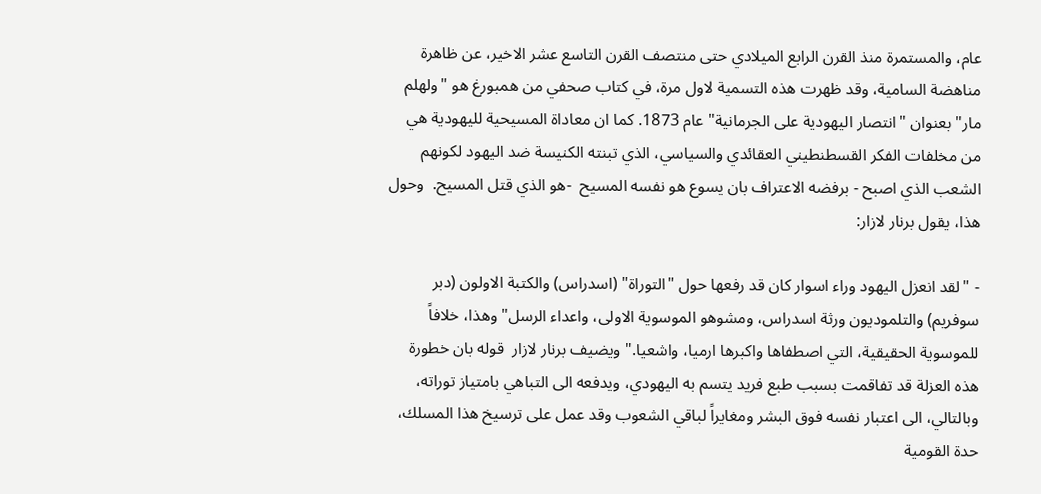عام، والمستمرة منذ القرن الرابع الميلادي حتى منتصف القرن التاسع عشر الاخير، عن ظاهرة مناهضة السامية، وقد ظهرت هذه التسمية لاول مرة، في كتاب صحفي من همبورغ هو "ولهلم مار" بعنوان "انتصار اليهودية على الجرمانية" عام 1873. كما ان معاداة المسيحية لليهودية هي من مخلفات الفكر القسطنطيني العقائدي والسياسي، الذي تبنته الكنيسة ضد اليهود لكونهم  الشعب الذي اصبح - برفضه الاعتراف بان يسوع هو نفسه المسيح  -هو الذي قتل المسيح.  وحول هذا، يقول برنار لازار:

- "لقد انعزل اليهود وراء اسوار كان قد رفعها حول "التوراة" (اسدراس) والكتبة الاولون (دبر سوفريم) والتلموديون ورثة اسدراس، ومشوهو الموسوية الاولى، واعداء الرسل" وهذا، خلافاً للموسوية الحقيقية، التي اصطفاها واكبرها ارميا، واشعيا." ويضيف برنار لازار  قوله بان خطورة هذه العزلة قد تفاقمت بسبب طبع فريد يتسم به اليهودي، ويدفعه الى التباهي بامتياز توراته، وبالتالي، الى اعتبار نفسه فوق البشر ومغايراً لباقي الشعوب وقد عمل على ترسيخ هذا المسلك، حدة القومية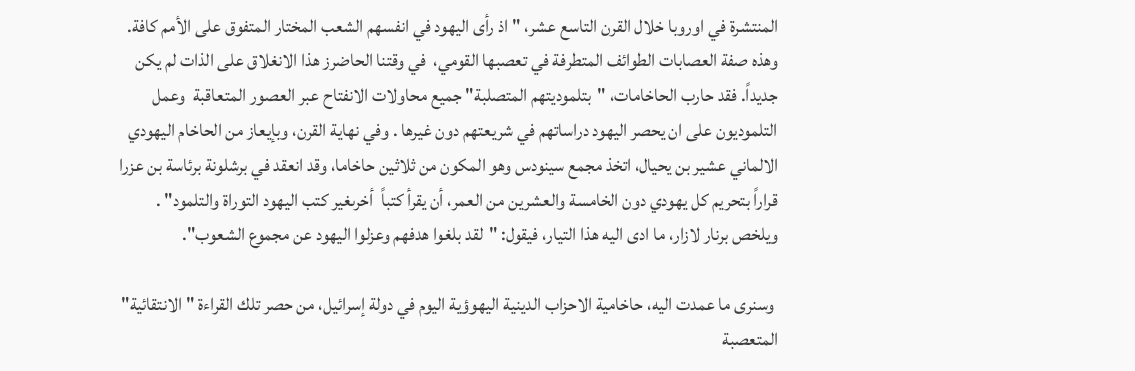المنتشرة في اوروبا خلال القرن التاسع عشر، "اذ رأى اليهود في انفسهم الشعب المختار المتفوق على الأمم كافة. وهذه صفة العصابات الطوائف المتطرفة في تعصبها القومي،  في وقتنا الحاضرز هذا الانغلاق على الذات لم يكن جديداً. فقد حارب الحاخامات، "بتلموديتهم المتصلبة" جميع محاولات الانفتاح عبر العصور المتعاقبة  وعمل التلموديون على ان يحصر اليهود دراساتهم في شريعتهم دون غيرها . وفي نهاية القرن، وبإيعاز من الحاخام اليهودي الالماني عشير بن يحيال، اتخذ مجمع سينودس وهو المكون من ثلاثين حاخاما، وقد انعقد في برشلونة برئاسة بن عزرا قراراً بتحريم كل يهودي دون الخامسة والعشرين من العمر، أن يقرأ كتباً  أخرىغير كتب اليهود التوراة والتلمود" . ويلخص برنار لازار، ما ادى اليه هذا التيار، فيقول: "لقد بلغوا هدفهم وعزلوا اليهود عن مجموع الشعوب".

 وسنرى ما عمدت اليه، حاخامية الاحزاب الدينية اليهوؤية اليوم في دولة إسرائيل، من حصر تلك القراءة "الانتقائية" المتعصبة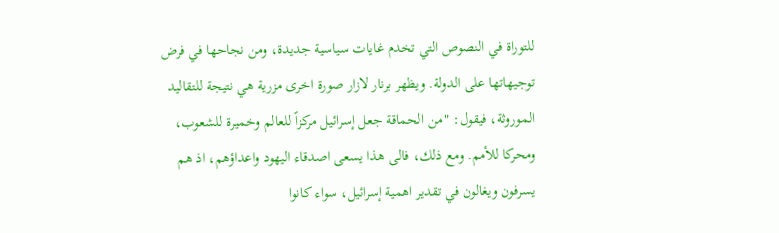للتوراة في النصوص التي تخدم غايات سياسية جديدة، ومن نجاحها في فرض توجيهاتها على الدولة. ويظهر برنار لازار صورة اخرى مزرية هي نتيجة للتقاليد الموروثة، فيقول: "من الحماقة جعل إسرائيل مركزاً للعالم وخميرة للشعوب، ومحركا للأمم. ومع ذلك، فالى هذا يسعى اصدقاء اليهود واعداؤهم، اذ هم يسرفون ويغالون في تقدير اهمية إسرائيل، سواء كانوا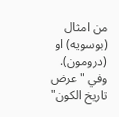من امثال (بوسويه) او (درومون). وفي "عرض تاريخ الكون"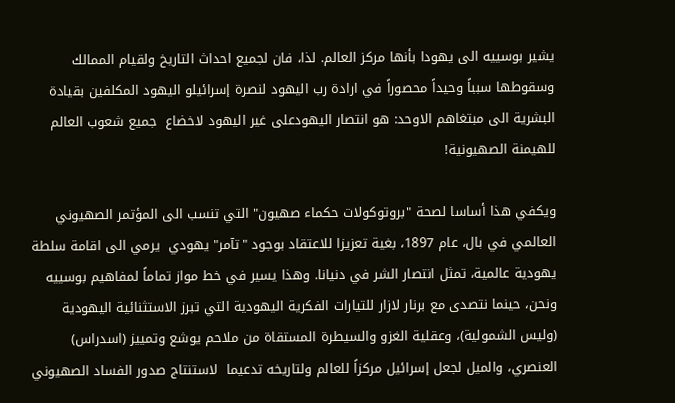يشير بوسييه الى يهودا بأنها مركز العالم. لذا، فان لجميع احداث التاريخ ولقيام الممالك وسقوطها سبباً وحيداً محصوراً في ارادة رب اليهود لنصرة إسرائيلو اليهود المكلفين بقيادة البشرية الى مبتغاهم الاوحد: هو انتصار اليهودعلى غير اليهود لاخضاع  جميع شعوب العالم للهيمنة الصهيونية!

ويكفي هذا أساسا لصحة "بروتوكولات حكماء صهيون" التي تنسب الى المؤتمر الصهيوني العالمي في بال، عام 1897، بغية تعزيزا للاعتقاد بوجود "تآمر" يهودي  يرمي الى اقامة سلطة يهودية عالمية، تمثل انتصار الشر في دنيانا. وهذا يسير في خط مواز تماماً لمفاهيم بوسييه ونحن، حينما نتصدى مع برنار لازار للتيارات الفكرية اليهودية التي تبرز الاستثنائية اليهودية (وليس الشمولية)، وعقلية الغزو والسيطرة المستقاة من ملاحم يوشع وتمييز (اسدراس) العنصري، والميل لجعل إسرائيل مركزاً للعالم ولتاريخه تدعيما  لاستنتاج صدور الفساد الصهيوني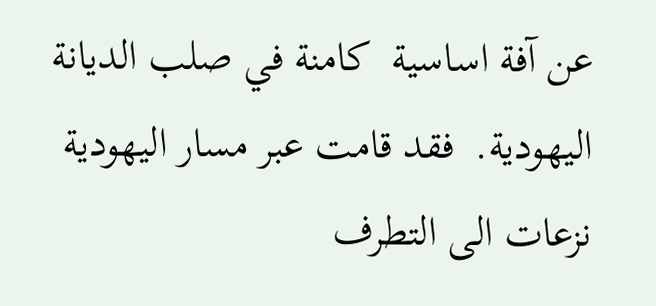عن آفة اساسية  كامنة في صلب الديانة اليهودية.  فقد قامت عبر مسار اليهودية نزعات الى التطرف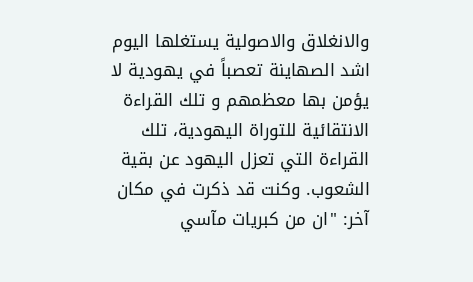والانغلاق والاصولية يستغلها اليوم اشد الصهاينة تعصباً في يهودية لا يؤمن بها معظمهم و تلك القراءة الانتقائية للتوراة اليهودية، تلك القراءة التي تعزل اليهود عن بقية الشعوب. وكنت قد ذكرت في مكان آخر: "ان من كبريات مآسي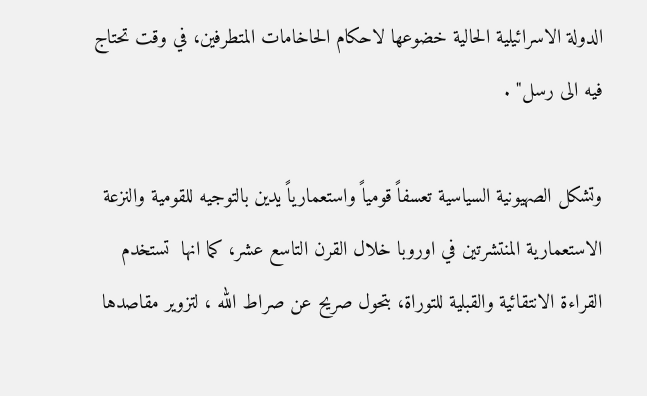الدولة الاسرائيلية الحالية خضوعها لاحكام الحاخامات المتطرفين، في وقت تحتاج فيه الى رسل" .

وتشكل الصهيونية السياسية تعسفاً قومياً واستعمارياً يدين بالتوجيه للقومية والنزعة الاستعمارية المنتشرتين في اوروبا خلال القرن التاسع عشر، كما انها  تستخدم القراءة الانتقائية والقبلية للتوراة، بتحول صريح عن صراط الله ، لتزوير مقاصدها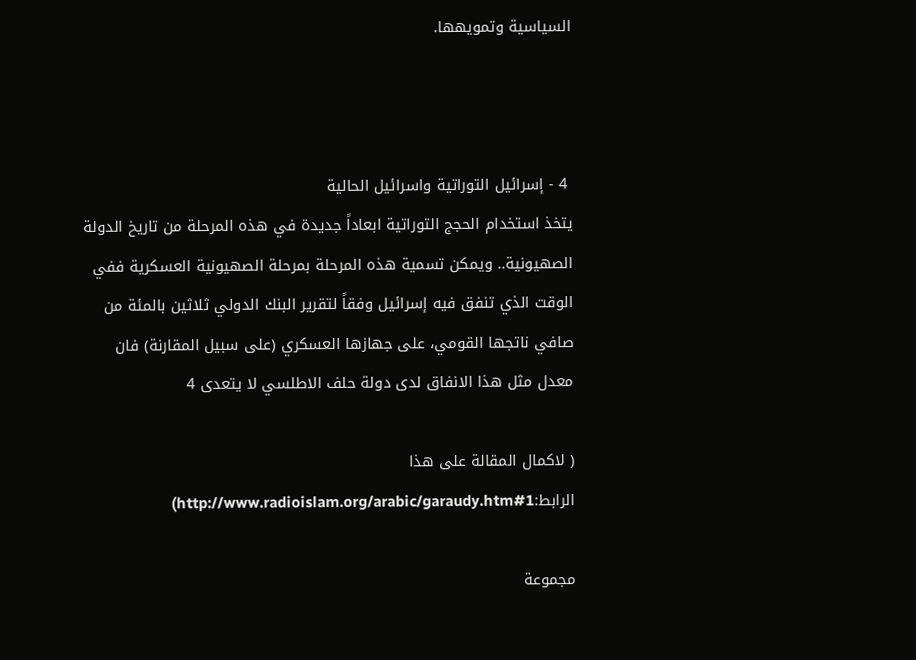السياسية وتمويهها.



 4 - إسرائيل التوراتية واسرائيل الحالية
يتخذ استخدام الحجج التوراتية ابعاداً جديدة في هذه المرحلة من تاريخ الدولة الصهيونية.. ويمكن تسمية هذه المرحلة بمرحلة الصهيونية العسكرية ففي الوقت الذي تنفق فيه إسرائيل وفقاً لتقرير البنك الدولي ثلاثين بالمئة من صافي ناتجها القومي، على جهازها العسكري (على سبيل المقارنة) فان معدل مثل هذا الانفاق لدى دولة حلف الاطلسي لا يتعدى 4

( لاكمال المقالة على هذا الرابط:http://www.radioislam.org/arabic/garaudy.htm#1)

مجموعة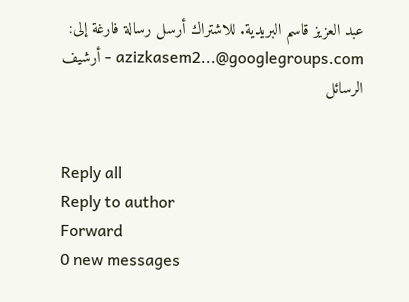عبد العزيز قاسم البريدية. للاشتراك أرسل رسالة فارغة إلى: azizkasem2...@googlegroups.com - أرشيف الرسائل


Reply all
Reply to author
Forward
0 new messages